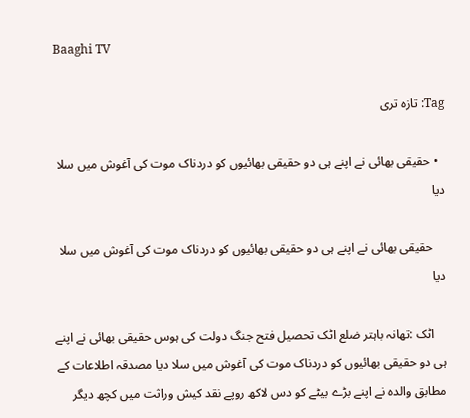Baaghi TV

Tag: تازہ تری

  • حقیقی بھائی نے اپنے ہی دو حقیقی بھائیوں کو دردناک موت کی آغوش میں سلا دیا

    حقیقی بھائی نے اپنے ہی دو حقیقی بھائیوں کو دردناک موت کی آغوش میں سلا دیا

    اٹک :تھانہ باہتر ضلع اٹک تحصیل فتح جنگ دولت کی ہوس حقیقی بھائی نے اپنے ہی دو حقیقی بھائیوں کو دردناک موت کی آغوش میں سلا دیا مصدقہ اطلاعات کے مطابق والدہ نے اپنے بڑے بیٹے کو دس لاکھ روپے نقد کیش وراثت میں کچھ دیگر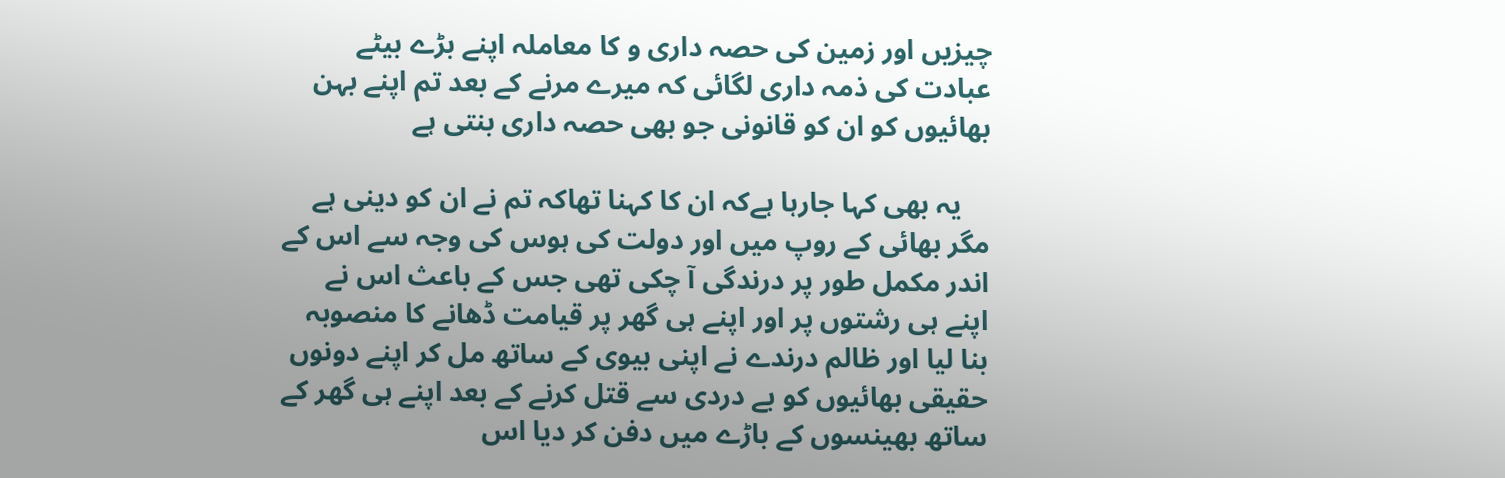چیزیں اور زمین کی حصہ داری و کا معاملہ اپنے بڑے بیٹے عبادت کی ذمہ داری لگائی کہ میرے مرنے کے بعد تم اپنے بہن بھائیوں کو ان کو قانونی جو بھی حصہ داری بنتی ہے

    یہ بھی کہا جارہا ہےکہ ان کا کہنا تھاکہ تم نے ان کو دینی ہے مگر بھائی کے روپ میں اور دولت کی ہوس کی وجہ سے اس کے اندر مکمل طور پر درندگی آ چکی تھی جس کے باعث اس نے اپنے ہی رشتوں پر اور اپنے ہی گھر پر قیامت ڈھانے کا منصوبہ بنا لیا اور ظالم درندے نے اپنی بیوی کے ساتھ مل کر اپنے دونوں حقیقی بھائیوں کو بے دردی سے قتل کرنے کے بعد اپنے ہی گھر کے ساتھ بھینسوں کے باڑے میں دفن کر دیا اس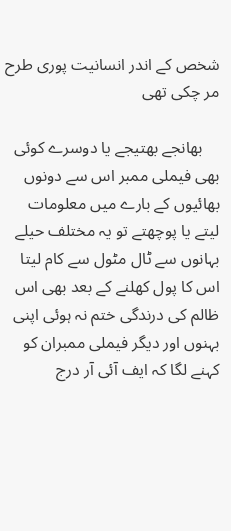شخص کے اندر انسانیت پوری طرح مر چکی تھی

    بھانجے بھتیجے یا دوسرے کوئی بھی فیملی ممبر اس سے دونوں بھائیوں کے بارے میں معلومات لیتے یا پوچھتے تو یہ مختلف حیلے بہانوں سے ٹال مٹول سے کام لیتا اس کا پول کھلنے کے بعد بھی اس ظالم کی درندگی ختم نہ ہوئی اپنی بہنوں اور دیگر فیملی ممبران کو کہنے لگا کہ ایف آئی آر درج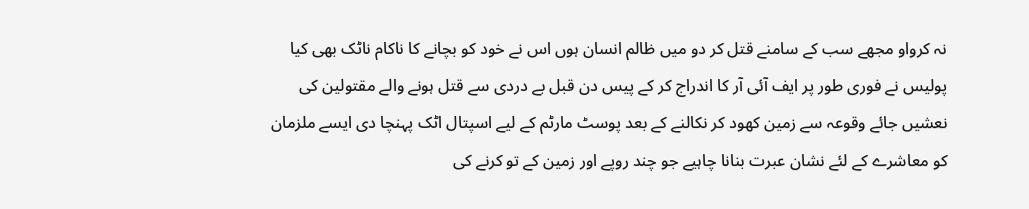نہ کرواو مجھے سب کے سامنے قتل کر دو میں ظالم انسان ہوں اس نے خود کو بچانے کا ناکام ناٹک بھی کیا پولیس نے فوری طور پر ایف آئی آر کا اندراج کر کے پیس دن قبل بے دردی سے قتل ہونے والے مقتولین کی نعشیں جائے وقوعہ سے زمین کھود کر نکالنے کے بعد پوسٹ مارٹم کے لیے اسپتال اٹک پہنچا دی ایسے ملزمان کو معاشرے کے لئے نشان عبرت بنانا چاہیے جو چند روپے اور زمین کے تو کرنے کی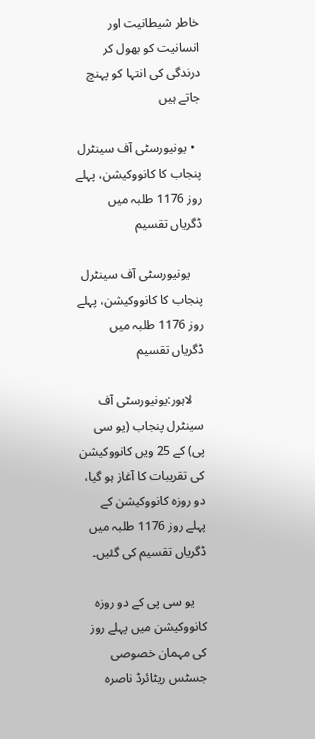خاطر شیطانیت اور انسانیت کو بھول کر درندگی کی انتہا کو پہنچ جاتے ہیں

  • یونیورسٹی آف سینٹرل پنجاب کا کانووکیشن، پہلے روز 1176 طلبہ میں ڈگریاں تقسیم

    یونیورسٹی آف سینٹرل پنجاب کا کانووکیشن، پہلے روز 1176 طلبہ میں ڈگریاں تقسیم

    لاہور:یونیورسٹی آف سینٹرل پنجاب (یو سی پی) کے 25 ویں کانووکیشن کی تقریبات کا آغاز ہو گیا، دو روزہ کانووکیشن کے پہلے روز 1176 طلبہ میں ڈگریاں تقسیم کی گئیں۔

    یو سی پی کے دو روزہ کانووکیشن میں پہلے روز کی مہمان خصوصی جسٹس ریٹائرڈ ناصرہ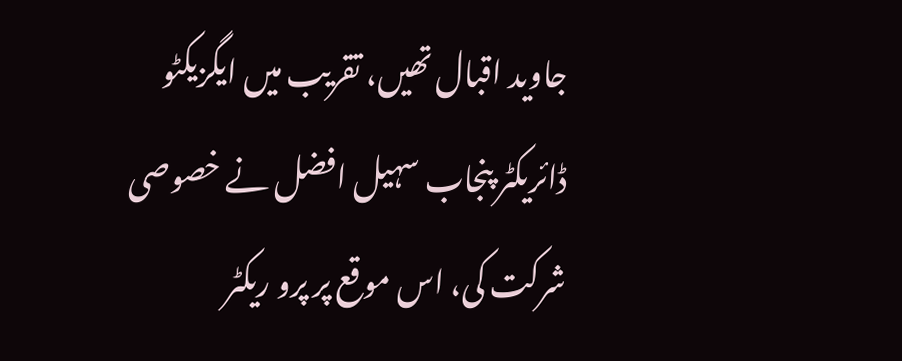جاوید اقبال تھیں، تقریب میں ایگزیکٹو ڈائریکٹر پنجاب سہیل افضل نے خصوصی شرکت کی، اس موقع پر پرو ریکٹر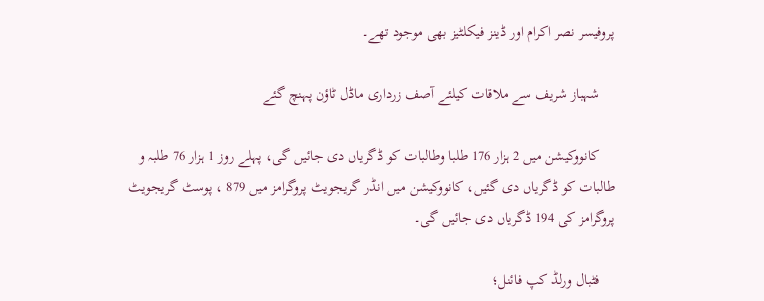پروفیسر نصر اکرام اور ڈینز فیکلٹیز بھی موجود تھے۔

    شہباز شریف سے ملاقات کیلئے آصف زرداری ماڈل ٹاؤن پہنچ گئے

    کانووکیشن میں 2 ہزار 176 طلبا وطالبات کو ڈگریاں دی جائیں گی، پہلے روز 1 ہزار 76 طلبہ و طالبات کو ڈگریاں دی گئیں، کانووکیشن میں انڈر گریجویٹ پروگرامز میں 879 ، پوسٹ گریجویٹ پروگرامز کی 194 ڈگریاں دی جائیں گی۔

    فٹبال ورلڈ کپ فائنل؛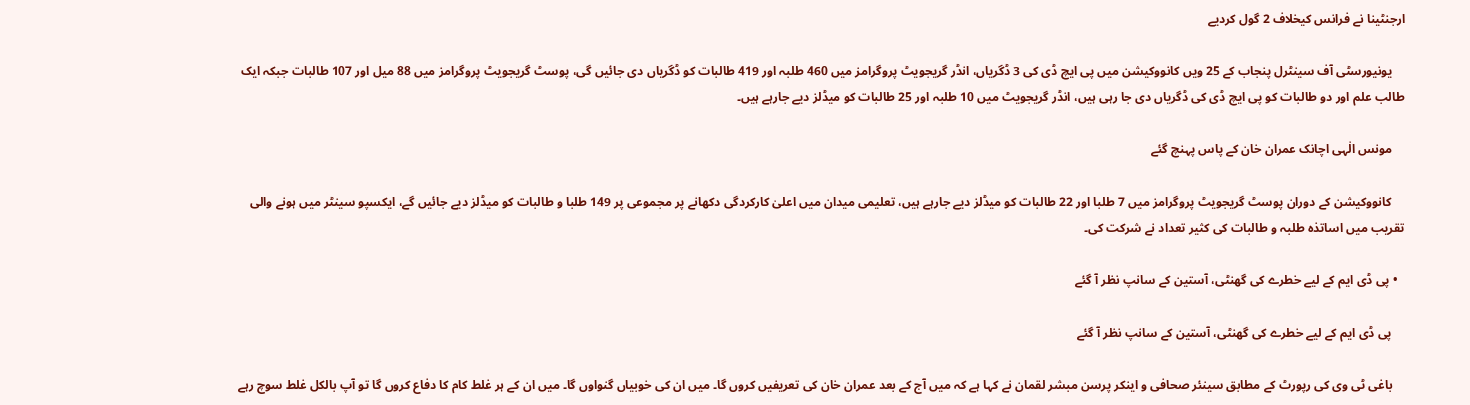ارجنٹینا نے فرانس کیخلاف 2 گول کردیے

    یونیورسٹی آف سینٹرل پنجاب کے 25 ویں کانووکیشن میں پی ایچ ڈی کی 3 ڈگریاں، انڈر گریجویٹ پروگرامز میں 460 طلبہ اور 419 طالبات کو ڈگریاں دی جائیں گی، پوسٹ گریجویٹ پروگرامز میں 88 میل اور 107 طالبات جبکہ ایک طالب علم اور دو طالبات کو پی ایچ ڈی کی ڈگریاں دی جا رہی ہیں، انڈر گریجویٹ میں 10 طلبہ اور 25 طالبات کو میڈلز دیے جارہے ہیں۔

    مونس الٰہی اچانک عمران خان کے پاس پہنچ گئے

    کانووکیشن کے دوران پوسٹ گریجویٹ پروگرامز میں 7 طلبا اور 22 طالبات کو میڈلز دیے جارہے ہیں، تعلیمی میدان میں اعلیٰ کارکردگی دکھانے پر مجموعی پر 149 طلبا و طالبات کو میڈلز دیے جائیں گے، ایکسپو سینٹر میں ہونے والی تقریب میں اساتذہ طلبہ و طالبات کی کثیر تعداد نے شرکت کی۔

  • پی ڈی ایم کے لیے خطرے کی گھنٹی، آستین کے سانپ نظر آ گئے

    پی ڈی ایم کے لیے خطرے کی گھنٹی، آستین کے سانپ نظر آ گئے

    باغی ٹی وی کی رپورٹ کے مطابق سینئر صحافی و اینکر پرسن مبشر لقمان نے کہا ہے کہ میں آج کے بعد عمران خان کی تعریفیں کروں گا۔ میں ان کی خوبیاں گنواوں گا۔ میں ان کے ہر غلط کام کا دفاع کروں گا تو آپ بالکل غلط سوچ رہے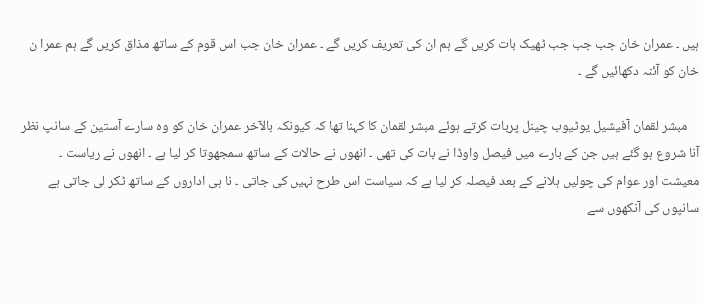ہیں ۔ عمران خان جب جب جب ٹھیک بات کریں گے ہم ان کی تعریف کریں گے ۔ عمران خان جب اس قوم کے ساتھ مذاق کریں گے ہم عمرا ن خان کو آئنہ دکھائیں گے ۔

    مبشر لقمان آفیشیل یوٹیوب چینل پربات کرتے ہوئے مبشر لقمان کا کہنا تھا کہ کیونکہ بالآخر عمران خان کو وہ سارے آستین کے سانپ نظر آنا شروع ہو گئے ہیں جن کے بارے میں فیصل واوڈا نے بات کی تھی ۔ انھوں نے حالات کے ساتھ سمجھوتا کر لیا ہے ۔ انھوں نے ریاست ۔ معیشت اور عوام کی چولیں ہلانے کے بعد فیصلہ کر لیا ہے کہ سیاست اس طرح نہیں کی جاتی ۔ نا ہی اداروں کے ساتھ ٹکر لی جاتی ہے سانپوں کی آنکھوں سے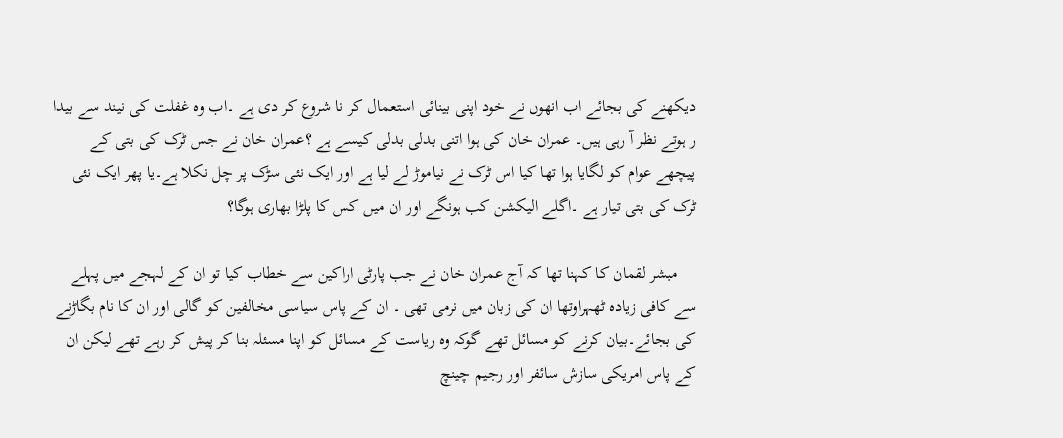دیکھنے کی بجائے اب انھوں نے خود اپنی بینائی استعمال کر نا شروع کر دی ہے ۔اب وہ غفلت کی نیند سے بیدا ر ہوتے نظر آ رہی ہیں۔ عمران خان کی ہوا اتنی بدلی بدلی کیسے ہے ؟عمران خان نے جس ٹرک کی بتی کے پیچھے عوام کو لگایا ہوا تھا کیا اس ٹرک نے نیاموڑ لے لیا ہے اور ایک نئی سڑک پر چل نکلا ہے۔یا پھر ایک نئی ٹرک کی بتی تیار ہے ۔اگلے الیکشن کب ہونگے اور ان میں کس کا پلڑا بھاری ہوگا؟

    مبشر لقمان کا کہنا تھا کہ آج عمران خان نے جب پارٹی اراکین سے خطاب کیا تو ان کے لہجے میں پہلے سے کافی زیادہ ٹھہراوتھا ان کی زبان میں نرمی تھی ۔ ان کے پاس سیاسی مخالفین کو گالی اور ان کا نام بگاڑنے کی بجائے۔بیان کرنے کو مسائل تھے گوکہ وہ ریاست کے مسائل کو اپنا مسئلہ بنا کر پیش کر رہے تھے لیکن ان کے پاس امریکی سازش سائفر اور رجیم چینچ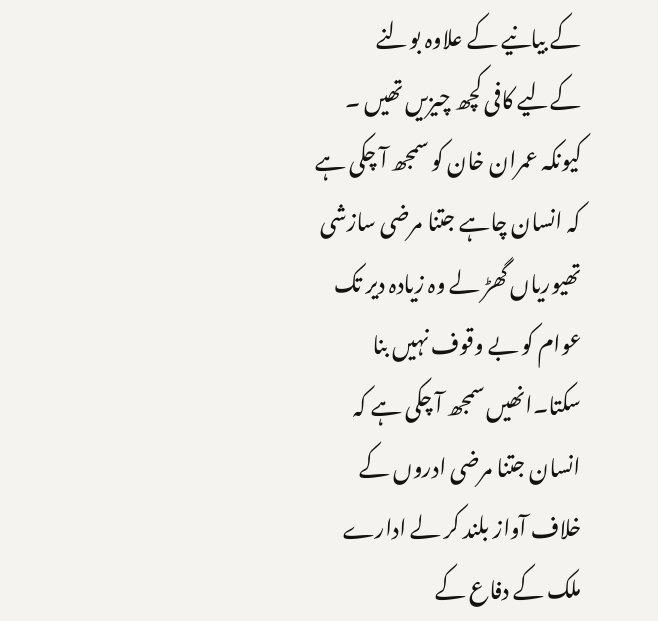کے بیانیے کے علاوہ بولنے کےلیے کافی کچھ چیزیں تھیں ۔ کیونکہ عمران خان کو سمجھ آ چکی ہے کہ انسان چاہے جتنا مرضی سازشی تھیوریاں گھڑ لے وہ زیادہ دیر تک عوام کو بے وقوف نہیں بنا سکتا۔انھیں سمجھ آ چکی ہے کہ انسان جتنا مرضی ادروں کے خلاف آواز بلند کر لے ادارے ملک کے دفاع کے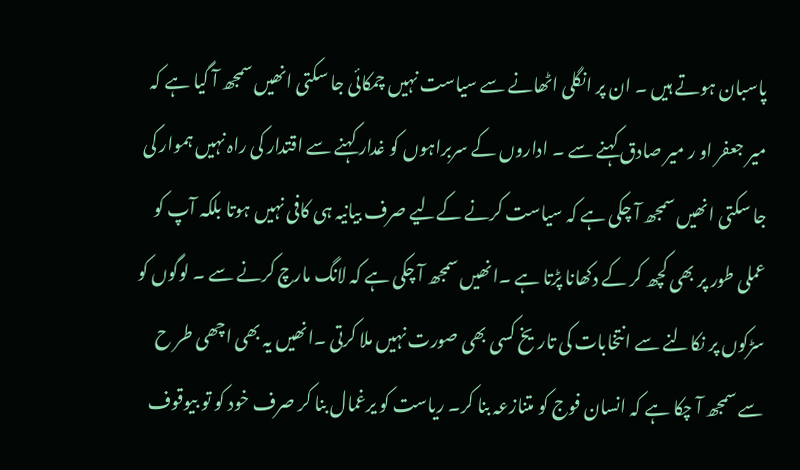پاسبان ہوتے ہیں ۔ ان پر انگلی اٹھانے سے سیاست نہیں چمکائی جا سکتی انھیں سمجھ آ گیا ہے کہ میر جعفر او ر میر صادق کہنے سے ۔ اداروں کے سربراہوں کو غدار کہنے سے اقتدار کی راہ نہیں ہموار کی جا سکتی انھیں سمجھ آ چکی ہے کہ سیاست کرنے کےلیے صرف بیانیہ ہی کافی نہیں ہوتا بلکہ آپ کو عملی طور پر بھی کچھ کر کے دکھانا پڑتا ہے ۔انھیں سمجھ آ چکی ہے کہ لانگ مارچ کرنے سے ۔ لوگوں کو سڑکوں پر نکالنے سے انتخابات کی تاریخ کسی بھی صورت نہیں ملا کرتی ۔انھیں یہ بھی اچھی طر ح سے سمجھ آ چکا ہے کہ انسان فوج کو متنازعہ بنا کر۔ ریاست کو یرغمال بنا کر صرف خود کو تو بیوقوف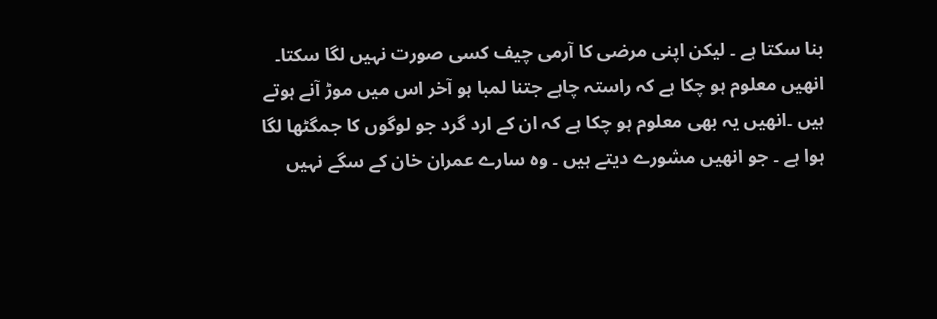بنا سکتا ہے ۔ لیکن اپنی مرضی کا آرمی چیف کسی صورت نہیں لگا سکتا۔ انھیں معلوم ہو چکا ہے کہ راستہ چاہے جتنا لمبا ہو آخر اس میں موڑ آنے ہوتے ہیں ۔انھیں یہ بھی معلوم ہو چکا ہے کہ ان کے ارد گرد جو لوگوں کا جمگٹھا لگا ہوا ہے ۔ جو انھیں مشورے دیتے ہیں ۔ وہ سارے عمران خان کے سگے نہیں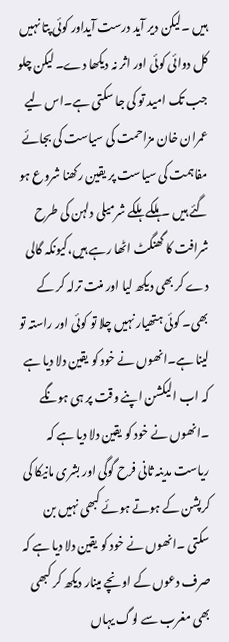ہیں ۔لیکن دیر آید درست آیداور کوئی پتا نہیں کل دوائی کوئی اور اثر نہ دیکھا دے۔ لیکن چلو جب تک امید تو کی جا سکتی ہے۔اس لیے عمران خان مزاحمت کی سیاست کی بجائے مفاہمت کی سیاست پر یقین رکھنا شروع ہو گئے ہیں ۔ہلکے ہلکے شرمیلی دلہن کی طرح شرافت کا گھنگٹ اٹھا رہے ہیں،کیونکہ گالی دے کر بھی دیکھ لیا اور منت ترلہ کر کے بھی۔ کوئی ہتھیار نہیں چلا تو کوئی اور راستہ تو لینا ہے۔انھوں نے خود کو یقین دلا دیا ہے کہ اب الیکشن اپنے وقت پر ہی ہونگے ۔انھوں نے خود کو یقین دلا دیا ہے کہ ریاست مدینہ ثانی فرح گوگی اور بشری مانیکا کی کرپشن کے ہوتے ہوئے کبھی نہیں بن سکتی ۔انھوں نے خود کو یقین دلا دیا ہے کہ صرف دعوں کے اونچے مینار دیکھ کر کبھی بھی مغرب سے لوگ یہاں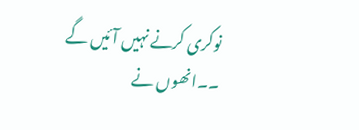نوکری کرنے نہیں آئیں گے ۔۔انھوں نے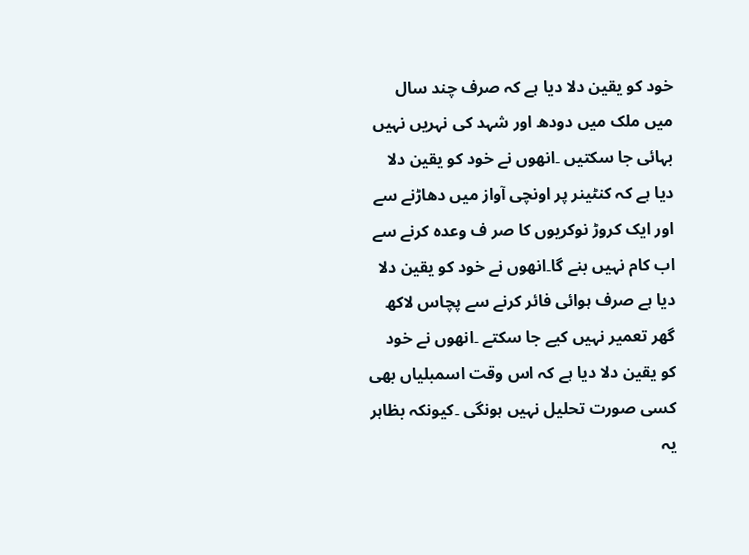خود کو یقین دلا دیا ہے کہ صرف چند سال میں ملک میں دودھ اور شہد کی نہریں نہیں بہائی جا سکتیں ۔انھوں نے خود کو یقین دلا دیا ہے کہ کنٹینر پر اونچی آواز میں دھاڑنے سے اور ایک کروڑ نوکریوں کا صر ف وعدہ کرنے سے اب کام نہیں بنے گا۔انھوں نے خود کو یقین دلا دیا ہے صرف ہوائی فائر کرنے سے پچاس لاکھ گھر تعمیر نہیں کیے جا سکتے ۔انھوں نے خود کو یقین دلا دیا ہے کہ اس وقت اسمبلیاں بھی کسی صورت تحلیل نہیں ہونگی ۔کیونکہ بظاہر یہ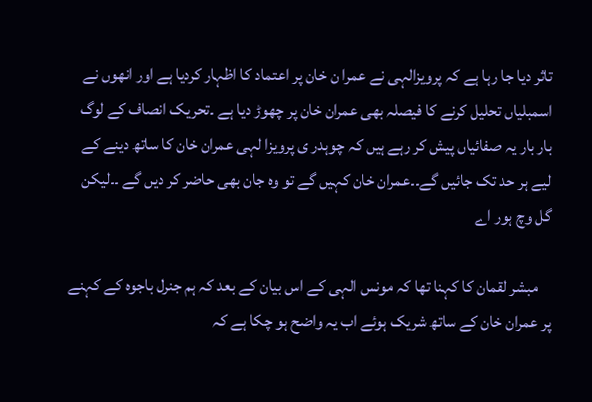تاثر دیا جا رہا ہے کہ پرویزالہی نے عمرا ن خان پر اعتماد کا اظہار کردیا ہے اور انھوں نے اسمبلیاں تحلیل کرنے کا فیصلہ بھی عمران خان پر چھوڑ دیا ہے ۔تحریک انصاف کے لوگ بار بار یہ صفائیاں پیش کر رہے ہیں کہ چوہدر ی پرویزا لہی عمران خان کا ساتھ دینے کے لیے ہر حد تک جائیں گے۔۔عمران خان کہیں گے تو وہ جان بھی حاضر کر دیں گے ۔۔لیکن گل وچ ہور اے

    مبشر لقمان کا کہنا تھا کہ مونس الہی کے اس بیان کے بعد کہ ہم جنرل باجوہ کے کہنے پر عمران خان کے ساتھ شریک ہوئے اب یہ واضح ہو چکا ہے کہ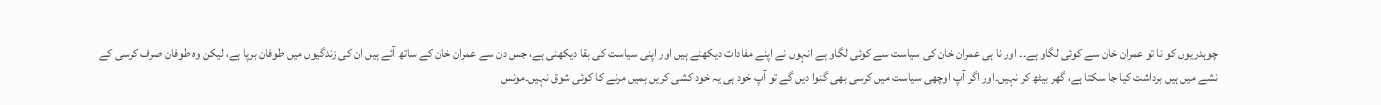چوہدریوں کو نا تو عمران خان سے کوئی لگاو ہے۔۔ اور نا ہی عمران خان کی سیاست سے کوئی لگاو ہے انہوں نے اپنے مفادات دیکھنے ہیں اور اپنی سیاست کی بقا دیکھنی ہے، جس دن سے عمران خان کے ساتھ آئے ہیں ان کی زندگیوں میں طوفان برپا ہے، لیکن وہ طوفان صرف کرسی کے نشے میں ہیں برداشت کیا جا سکتا ہے، گھر بیٹھ کر نہیں۔اور اگر آپ اوچھی سیاست میں کرسی بھی گنوا دیں گے تو آپ خود ہی یہ خود کشی کریں ہمیں مرنے کا کوئی شوق نہیں۔مونس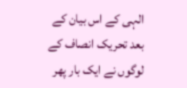الہی کے اس بیان کے بعد تحریک انصاف کے لوگوں نے ایک بار پھر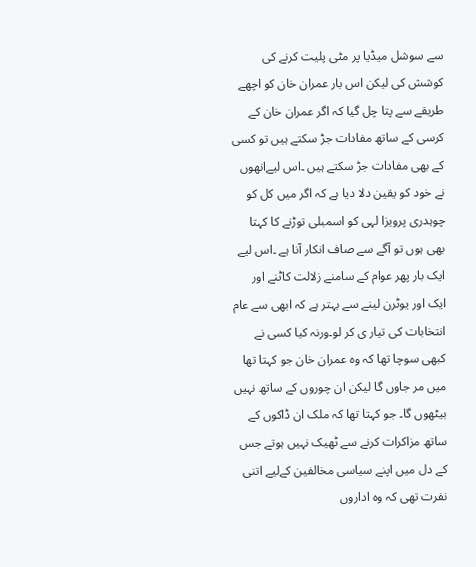سے سوشل میڈیا پر مٹی پلیت کرنے کی کوشش کی لیکن اس بار عمران خان کو اچھے طریقے سے پتا چل گیا کہ اگر عمران خان کے کرسی کے ساتھ مفادات جڑ سکتے ہیں تو کسی کے بھی مفادات جڑ سکتے ہیں ۔اس لیےانھوں نے خود کو یقین دلا دیا ہے کہ اگر میں کل کو چوہدری پرویزا لہی کو اسمبلی توڑنے کا کہتا بھی ہوں تو آگے سے صاف انکار آنا ہے ۔اس لیے ایک بار پھر عوام کے سامنے زلالت کاٹنے اور ایک اور یوٹرن لینے سے بہتر ہے کہ ابھی سے عام انتخابات کی تیار ی کر لو۔ورنہ کیا کسی نے کبھی سوچا تھا کہ وہ عمران خان جو کہتا تھا میں مر جاوں گا لیکن ان چوروں کے ساتھ نہیں بیٹھوں گا۔ جو کہتا تھا کہ ملک ان ڈاکوں کے ساتھ مزاکرات کرنے سے ٹھیک نہیں ہوتے جس کے دل میں اپنے سیاسی مخالفین کےلیے اتنی نفرت تھی کہ وہ اداروں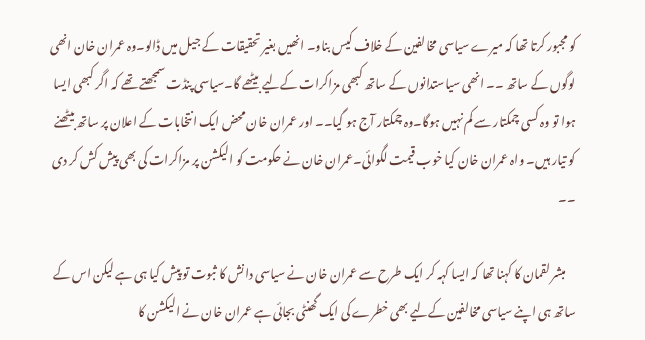کو مجبور کرتا تھا کہ میرے سیاسی مخالفین کے خلاف کیس بناو۔ انھیں بغیر تحقیقات کے جیل میں ڈالو۔وہ عمران خان انھی لوگوں کے ساتھ ۔۔ انھی سیاستدانوں کے ساتھ کبھی مزاکرات کےلیے بیٹھے گا۔سیاسی پنڈت سمجھتے تھے کہ اگر کبھی ایسا ہوا تو وہ کسی چمکتار سے کم نہیں ہوگا۔وہ چمکتار آج ہو گیا۔۔ اور عمران خان محض ایک انتخابات کے اعلان پر ساتھ بیٹھنے کو تیار ہیں۔ واہ عمران خان کیا خوب قیمت لگوائی۔عمران خان نے حکومت کو الیکشن پر مزاکرات کی بھی پیش کش کر دی ۔۔

    مبشر لقمان کا کہنا تھا کہ ایسا کہہ کر ایک طرح سے عمران خان نے سیاسی دانش کا ثبوت تو پیش کیا ہی ہے لیکن اس کے ساتھ ہی اپنے سیاسی مخالفین کےلیے بھی خطرے کی ایک گھنٹی بجائی ہے عمران خان نے الیکشن کا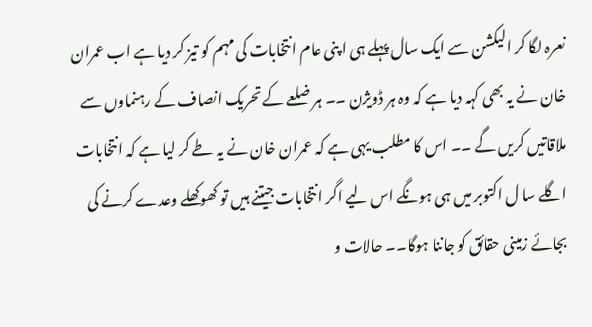نعرہ لگا کر الیکشن سے ایک سال پہلے ہی ا پنی عام انتخابات کی مہم کو تیز کر دیا ہے اب عمران خان نے یہ بھی کہہ دیا ہے کہ وہ ہر ڈویژن ۔۔ ہر ضلعے کے تحریک انصاف کے رہنماوں سے ملاقاتیں کریں گے ۔۔ اس کا مطلب یہی ہے کہ عمران خان نے یہ طے کر لیا ہے کہ انتخابات اگلے سا ل اکتوبر میں ہی ہونگے اس لیے اگر انتخابات جیتنے ہیں تو کھوکھلے وعدے کرنے کی بجائے زمینی حقائق کو جاننا ہوگا۔۔ حالات و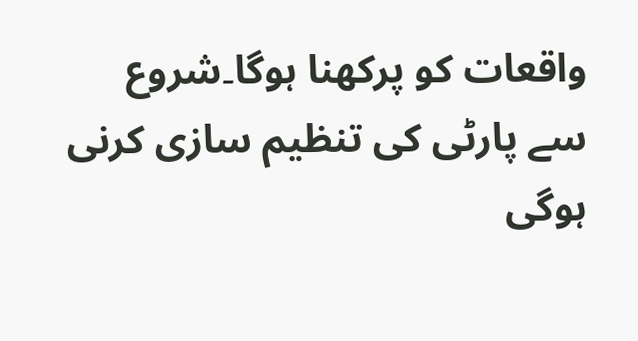واقعات کو پرکھنا ہوگا۔شروع سے پارٹی کی تنظیم سازی کرنی ہوگی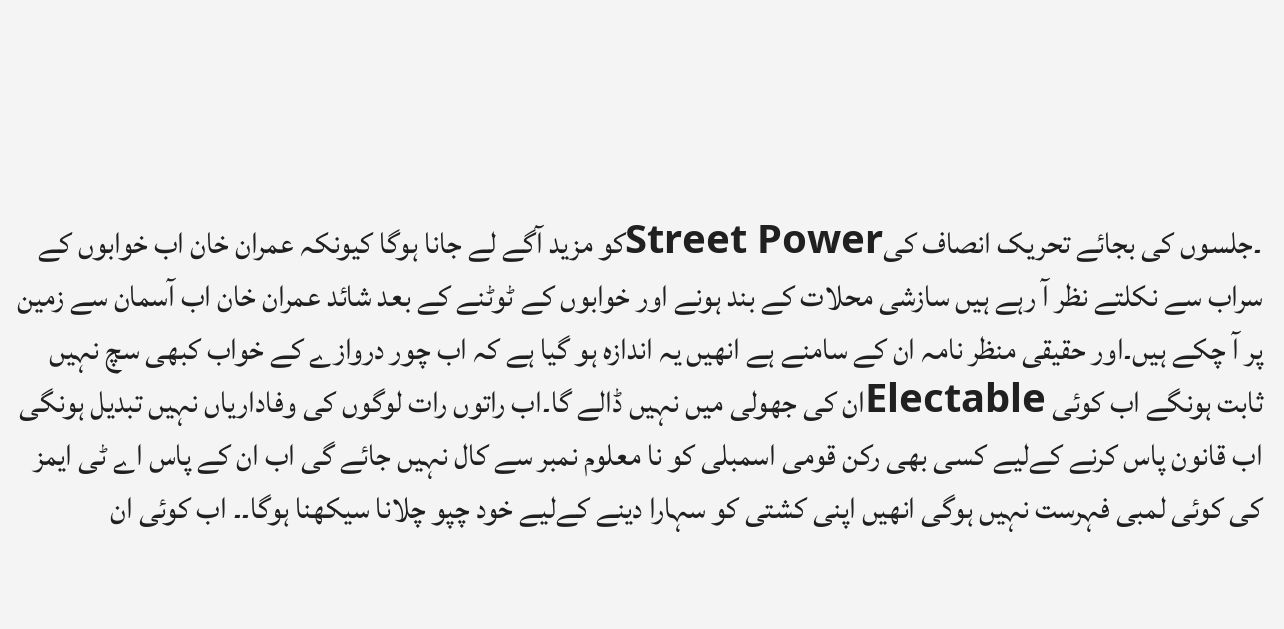۔جلسوں کی بجائے تحریک انصاف کیStreet Powerکو مزید آگے لے جانا ہوگا کیونکہ عمران خان اب خوابوں کے سراب سے نکلتے نظر آ رہے ہیں سازشی محلات کے بند ہونے اور خوابوں کے ٹوٹنے کے بعد شائد عمران خان اب آسمان سے زمین پر آ چکے ہیں۔اور حقیقی منظر نامہ ان کے سامنے ہے انھیں یہ اندازہ ہو گیا ہے کہ اب چور دروازے کے خواب کبھی سچ نہیں ثابت ہونگے اب کوئی Electableان کی جھولی میں نہیں ڈالے گا۔اب راتوں رات لوگوں کی وفاداریاں نہیں تبدیل ہونگی اب قانون پاس کرنے کےلیے کسی بھی رکن قومی اسمبلی کو نا معلوم نمبر سے کال نہیں جائے گی اب ان کے پاس اے ٹی ایمز کی کوئی لمبی فہرست نہیں ہوگی انھیں اپنی کشتی کو سہارا دینے کےلیے خود چپو چلانا سیکھنا ہوگا۔۔ اب کوئی ان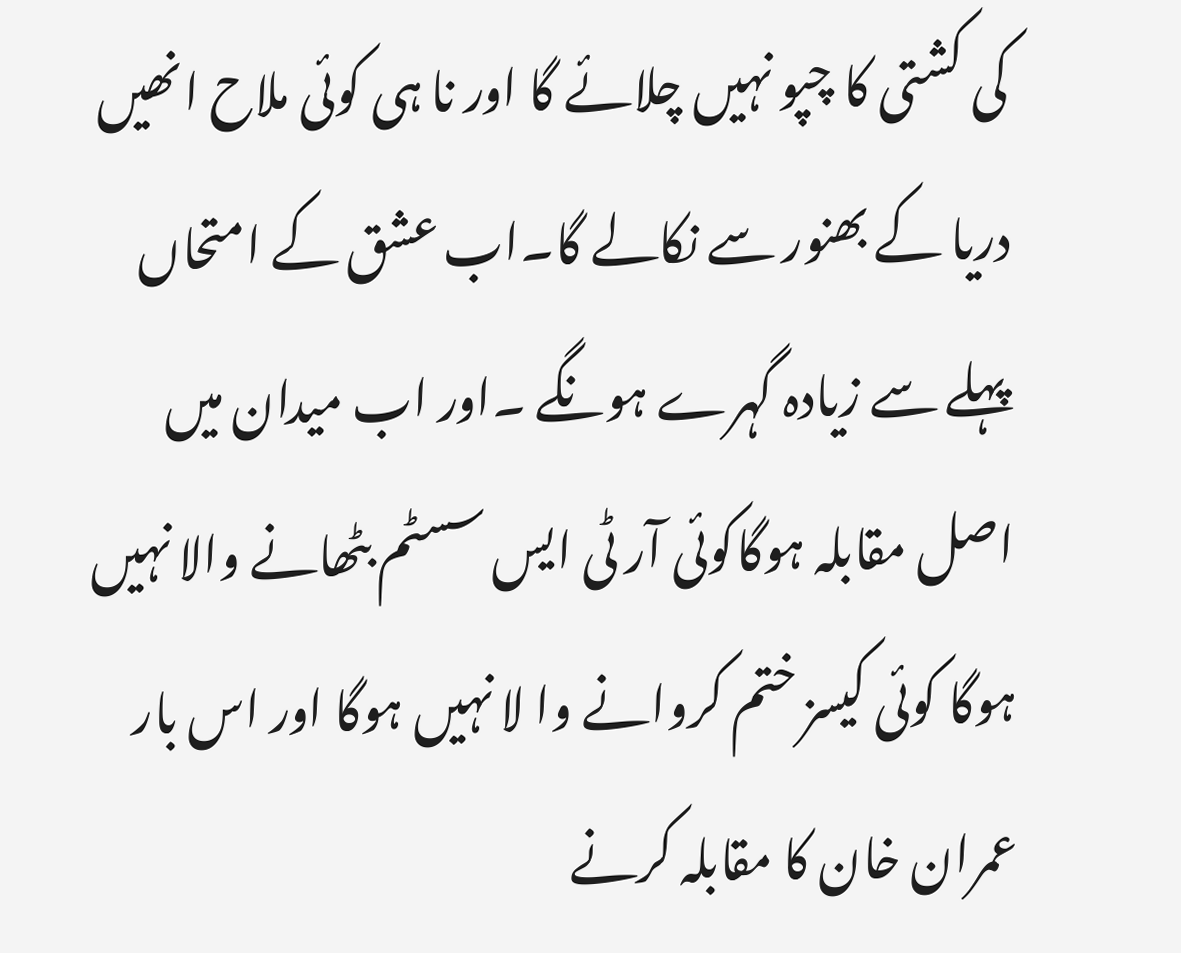کی کشتی کا چپو نہیں چلائے گا اور نا ہی کوئی ملاح انھیں دریا کے بھنور سے نکالے گا۔اب عشق کے امتحاں پہلے سے زیادہ گہرے ہونگے ۔اور اب میدان میں اصل مقابلہ ہوگاکوئی آر ٹی ایس سسٹم بٹھانے والا نہیں ہوگا کوئی کیسز ختم کروانے وا لا نہیں ہوگا اور اس بار عمران خان کا مقابلہ کرنے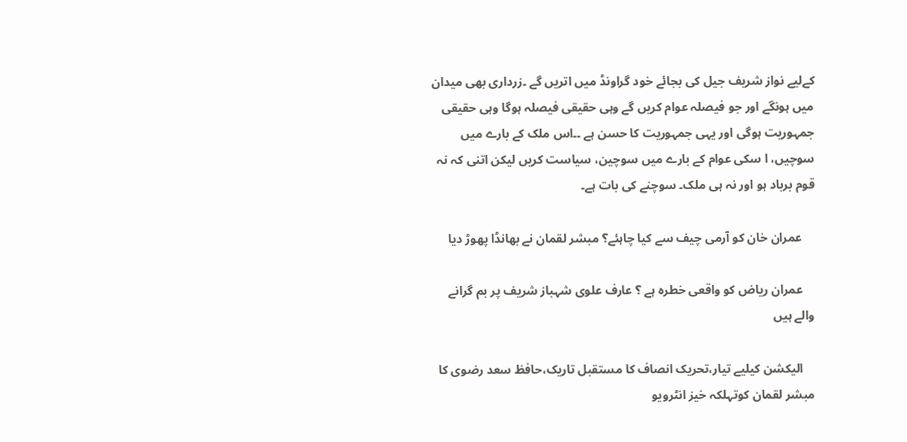کےلیے نواز شریف جیل کی بجائے خود گراونڈ میں اتریں گے ۔زرداری بھی میدان میں ہونگے اور جو فیصلہ عوام کریں گے وہی حقیقی فیصلہ ہوگا وہی حقیقی جمہوریت ہوگی اور یہی جمہوریت کا حسن ہے ۔۔اس ملک کے بارے میں سوچیں، ا سکی عوام کے بارے میں سوچین، سیاست کریں لیکن اتنی کہ نہ قوم برباد ہو اور نہ ہی ملک۔ سوچنے کی بات ہے۔

    عمران خان کو آرمی چیف سے کیا چاہئے؟ مبشر لقمان نے بھانڈا پھوڑ دیا

    عمران ریاض کو واقعی خطرہ ہے ؟ عارف علوی شہباز شریف پر بم گرانے والے ہیں

    الیکشن کیلیے تیار،تحریک انصاف کا مستقبل تاریک،حافظ سعد رضوی کا مبشر لقمان کوتہلکہ خیز انٹرویو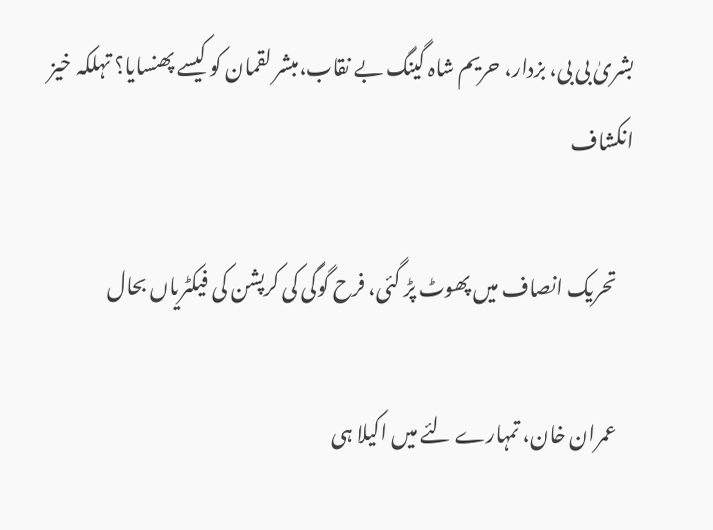بشریٰ بی بی، بزدار، حریم شاہ گینگ بے نقاب،مبشر لقمان کو کیسے پھنسایا؟ تہلکہ خیز انکشاف

    تحریک انصاف میں پھوٹ پڑ گئی، فرح گوگی کی کرپشن کی فیکٹریاں بحال

    عمران خان، تمہارے لئے میں اکیلا ہی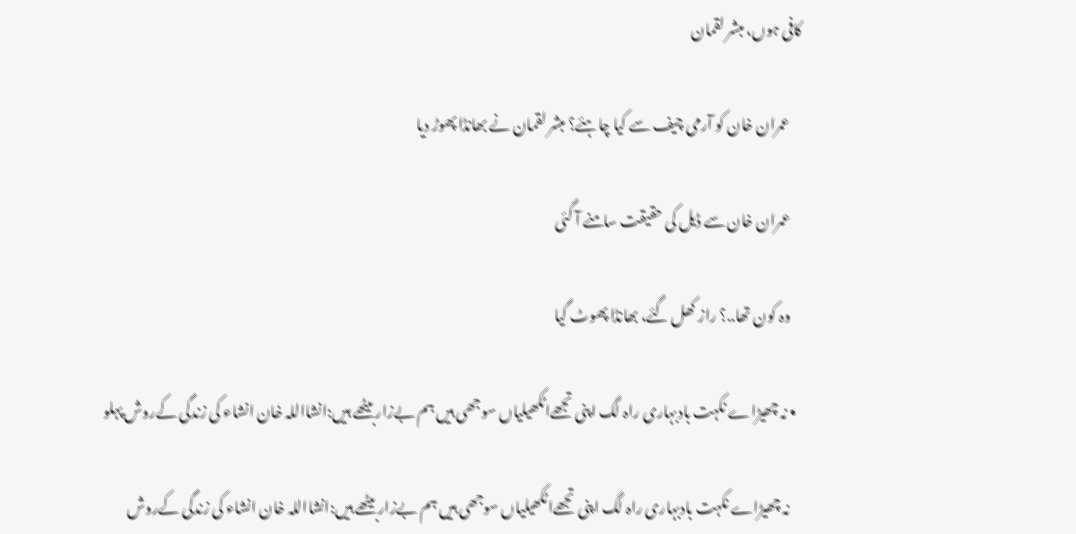کافی ہوں، مبشر لقمان

    عمران خان کو آرمی چیف سے کیا چاہئے؟ مبشر لقمان نے بھانڈا پھوڑ دیا

    عمران خان سے ڈیل کی حقیقت سامنے آ گئی

    وہ کون تھا..؟ راز کھل گئے، بھانڈا پھوٹ گیا

  • نہ چھیڑاے نکہت بادبہاری راہ لگ اپنی تجھےاٹکھیلیاں سوجھی ہیں ہم بےزاربیٹھے ہیں:انشااللہ خان انشاء کی زندگی کےروش پہلو

    نہ چھیڑاے نکہت بادبہاری راہ لگ اپنی تجھےاٹکھیلیاں سوجھی ہیں ہم بےزاربیٹھے ہیں:انشااللہ خان انشاء کی زندگی کےروش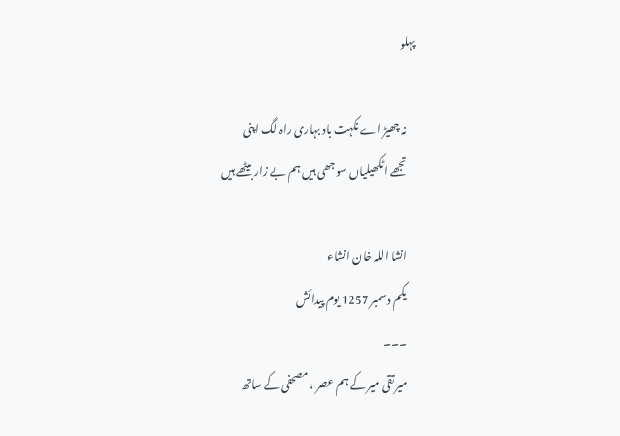پہلو

    نہ چھیڑ اے نکہت باد بہاری راہ لگ اپنی
    تجھے اٹکھیلیاں سوجھی ہیں ہم بے زار بیٹھے ہیں

    انشا اللہ خان انشاء
    یکم دسمبر 1257 یوم پیدائش
    ۔۔۔
    میر تقی میر کے ہم عصر ، مصحفی کے ساتھ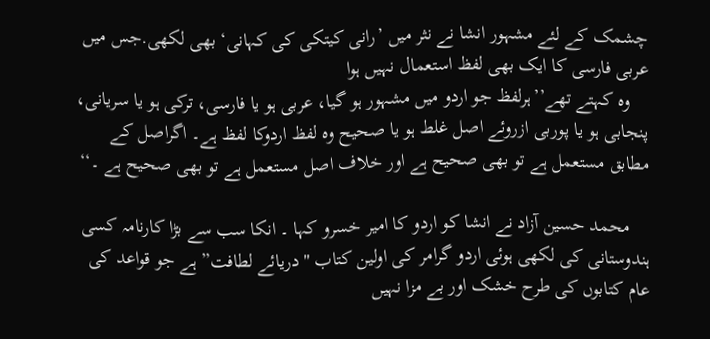چشمک کے لئے مشہور انشا نے نثر میں ’رانی کیتکی کی کہانی‘ بھی لکھی.جس میں عربی فارسی کا ایک بھی لفظ استعمال نہیں ہوا
    وہ کہتے تھے’’ہرلفظ جو اردو میں مشہور ہو گیا، عربی ہو یا فارسی، ترکی ہو یا سریانی، پنجابی ہو یا پوربی ازروئے اصل غلط ہو یا صحیح وہ لفظ اردوکا لفظ ہے۔ اگراصل کے مطابق مستعمل ہے تو بھی صحیح ہے اور خلاف اصل مستعمل ہے تو بھی صحیح ہے ۔‘‘

    محمد حسین آزاد نے انشا کو اردو کا امیر خسرو کہا ۔ انکا سب سے بڑا کارنامہ کسی ہندوستانی کی لکھی ہوئی اردو گرامر کی اولین کتاب "دریائے لطافت” ہے جو قواعد کی عام کتابوں کی طرح خشک اور بے مزا نہیں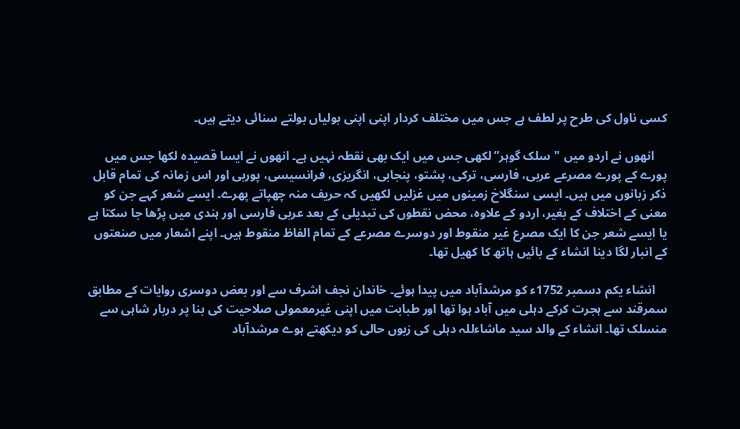کسی ناول کی طرح پر لطف ہے جس میں مختلف کردار اپنی اپنی بولیاں بولتے سنائی دیتے ہیں۔

    انھوں نے اردو میں "سلک گوہر” لکھی جس میں ایک بھی نقطہ نہیں ہے۔ انھوں نے ایسا قصیدہ لکھا جس میں پورے کے پورے مصرعے عربی، فارسی، ترکی، پشتو، پنجابی، انگریزی، فرانسیسی، پوربی اور اس زمانہ کی تمام قابل ذکر زبانوں میں ہیں۔ ایسی سنگلاخ زمینوں میں غزلیں لکھیں کہ حریف منہ چھپاتے پھرے۔ ایسے شعر کہے جن کو معنی کے اختلاف کے بغیر، اردو کے علاوہ، محض نقطوں کی تبدیلی کے بعد عربی فارسی اور ہندی میں پڑھا جا سکتا ہے یا ایسے شعر جن کا ایک مصرع غیر منقوط اور دوسرے مصرعے کے تمام الفاظ منقوط ہیں۔ اپنے اشعار میں صنعتوں کے انبار لگا دینا انشاء کے بائیں ہاتھ کا کھیل تھا۔

    انشاء یکم دسمبر 1752ء کو مرشدآباد میں پیدا ہوئے۔ خاندان نجف اشرف سے اور بعض دوسری روایات کے مطابق سمرقند سے ہجرت کرکے دہلی میں آباد ہوا تھا اور طبابت میں اپنی غیرمعمولی صلاحیت کی بنا پر دربار شاہی سے منسلک تھا۔ انشاء کے والد سید ماشاءللہ دہلی کی زبوں حالی کو دیکھتے ہوے مرشدآباد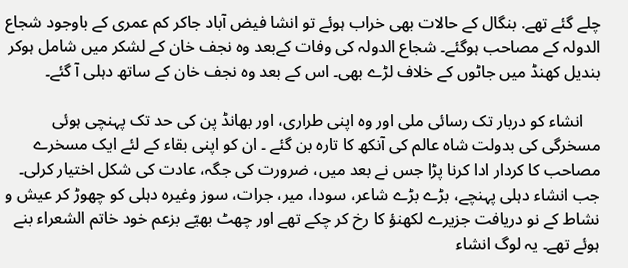چلے گئے تھے. بنگال کے حالات بھی خراب ہوئے تو انشا فیض آباد جاکر کم عمری کے باوجود شجاع الدولہ کے مصاحب ہوگئے۔ شجاع الدولہ کی وفات کےبعد وہ نجف خان کے لشکر میں شامل ہوکر بندیل کھنڈ میں جاٹوں کے خلاف لڑے بھی۔ اس کے بعد وہ نجف خان کے ساتھ دہلی آ گئے۔

    انشاء کو دربار تک رسائی ملی اور وہ اپنی طراری، اور بھانڈ پن کی حد تک پہنچی ہوئی مسخرگی کی بدولت شاہ عالم کی آنکھ کا تارہ بن گئے ۔ ان کو اپنی بقاء کے لئے ایک مسخرے مصاحب کا کردار ادا کرنا پڑا جس نے بعد میں، ضرورت کی جگہ، عادت کی شکل اختیار کرلی۔ جب انشاء دہلی پہنچے، بڑے بڑے شاعر، سودا، میر، جرات، سوز وغیرہ دہلی کو چھوڑ کر عیش و نشاط کے نو دریافت جزیرے لکھنؤ کا رخ کر چکے تھے اور چھٹ بھیّے بزعم خود خاتم الشعراء بنے ہوئے تھے۔ یہ لوگ انشاء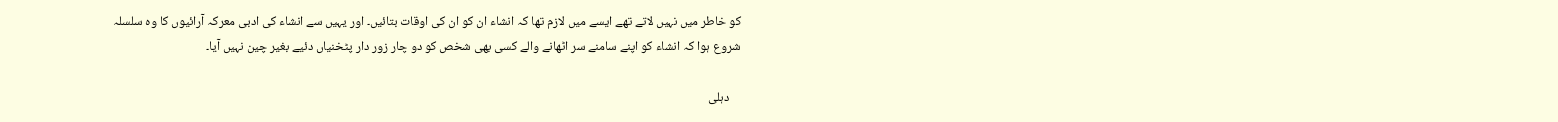کو خاطر میں نہیں لاتے تھے ایسے میں لازم تھا کہ انشاء ان کو ان کی اوقات بتائیں۔ اور یہیں سے انشاء کی ادبی معرکہ آرائیوں کا وہ سلسلہ شروع ہوا کہ انشاء کو اپنے سامنے سر اٹھانے والے کسی بھی شخص کو دو چار زور دار پٹخنیاں دئیے بغیر چین نہیں آیا۔

    دہلی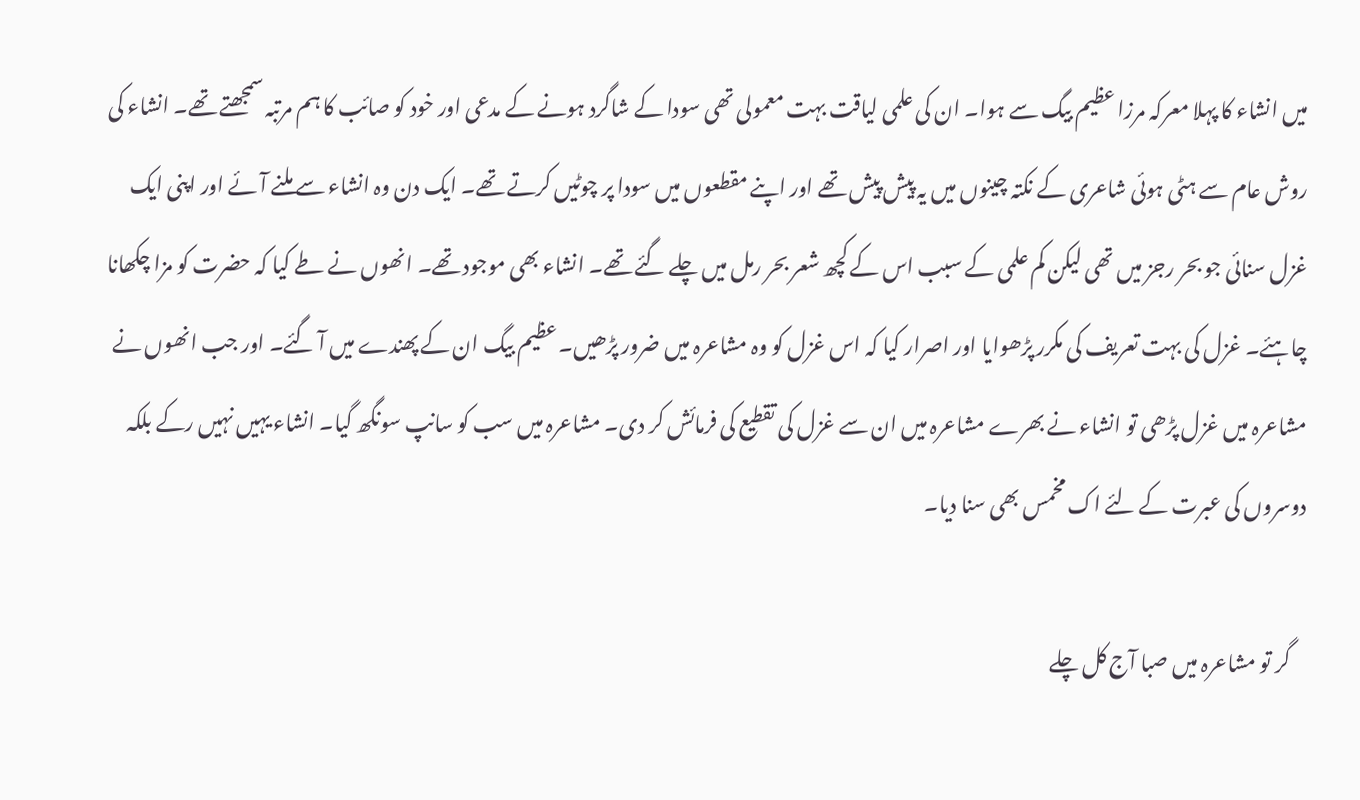میں انشاء کا پہلا معرکہ مرزا عظیم بیگ سے ہوا۔ ان کی علمی لیاقت بہت معمولی تھی سودا کے شاگرد ہونے کے مدعی اور خود کو صائب کا ہم مرتبہ سمجھتے تھے۔ انشاء کی روش عام سے ہٹی ہوئی شاعری کے نکتہ چینوں میں یہ پیش پیش تھے اور اپنے مقطعوں میں سودا پر چوٹیں کرتے تھے۔ ایک دن وہ انشاء سے ملنے آئے اور اپنی ایک غزل سنائی جو بحر رجز میں تھی لیکن کم علمی کے سبب اس کے کچھ شعر بحر رمل میں چلے گئے تھے۔ انشاء بھی موجود تھے۔ انھوں نے طے کیا کہ حضرت کو مزا چکھانا چاہئے۔ غزل کی بہت تعریف کی مکرر پڑھوایا اور اصرار کیا کہ اس غزل کو وہ مشاعرہ میں ضرور پڑھیں۔ عظیم بیگ ان کے پھندے میں آ گئے۔ اور جب انھوں نے مشاعرہ میں غزل پڑھی تو انشاء نے بھرے مشاعرہ میں ان سے غزل کی تقطیع کی فرمائش کر دی۔ مشاعرہ میں سب کو سانپ سونگھ گیا۔ انشاء یہیں نہیں رکے بلکہ دوسروں کی عبرت کے لئے اک مخمس بھی سنا دیا۔

    گر تو مشاعرہ میں صبا آج کل چلے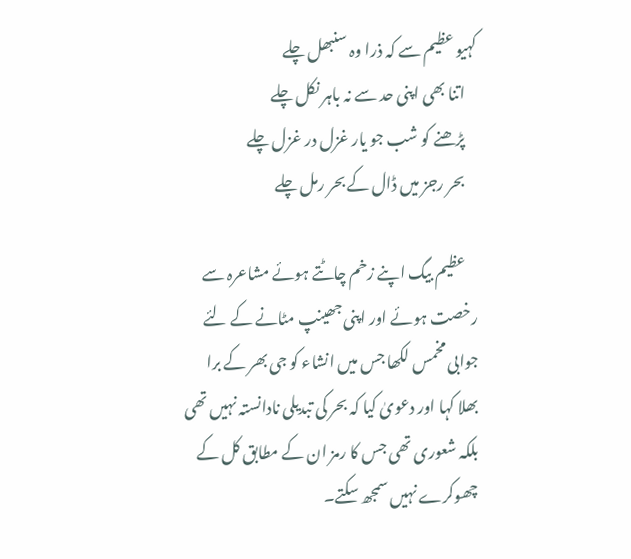کہیو عظیم سے کہ ذرا وہ سنبھل چلے
    اتنا بھی اپنی حد سے نہ باہر نکل چلے
    پڑھنے کو شب جو یار غزل در غزل چلے
    بحر رجز میں ڈال کے بحر رمل چلے

    عظیم بیگ اپنے زخم چاٹتے ہوئے مشاعرہ سے رخصت ہوئے اور اپنی جھینپ مٹانے کے لئے جوابی مخمس لکھا جس میں انشاء کو جی بھر کے برا بھلا کہا اور دعویٰ کیا کہ بحر کی تبدیلی نادانستہ نہیں تھی بلکہ شعوری تھی جس کا رمز ان کے مطابق کل کے چھوکرے نہیں سمجھ سکتے۔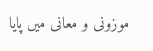موزونی و معانی میں پایا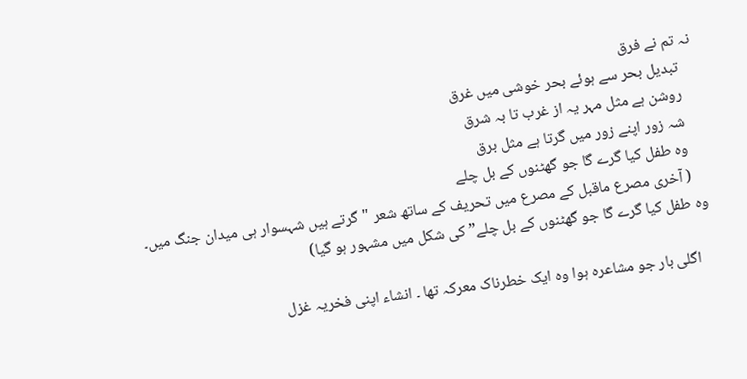نہ تم نے فرق
    تبدیل بحر سے ہوئے بحر خوشی میں غرق
    روشن ہے مثل مہر یہ از غرب تا بہ شرق
    شہ زور اپنے زور میں گرتا ہے مثل برق
    وہ طفل کیا گرے گا جو گھٹنوں کے بل چلے
    ( آخری مصرع ماقبل کے مصرع میں تحریف کے ساتھ شعر "گرتے ہیں شہسوار ہی میدان جنگ میں۔ وہ طفل کیا گرے گا جو گھٹنوں کے بل چلے” کی شکل میں مشہور ہو گیا)

    اگلی بار جو مشاعرہ ہوا وہ ایک خطرناک معرکہ تھا ۔ انشاء اپنی فخریہ غزل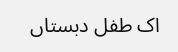اک طفل دبستاں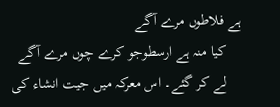ہے فلاطوں مرے آگے
    کیا منہ ہے ارسطوجو کرے چوں مرے آگے
    لے کر گئے۔ اس معرکہ میں جیت انشاء کی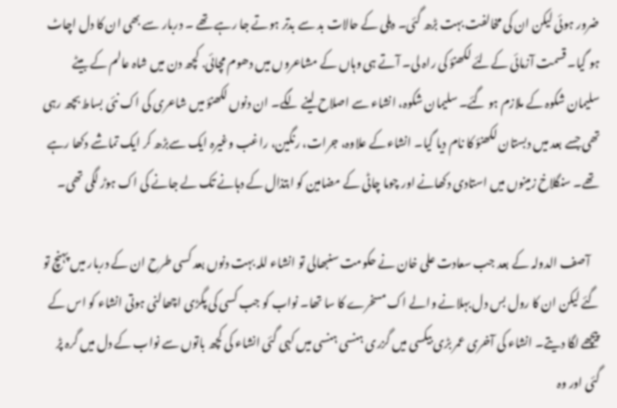ضرور ہوئی لیکن ان کی مخالفت بہت بڑھ گئی۔ دہلی کے حالات بد سے بدتر ہوتے جا رہے تھے ۔ دربار سے بھی ان کا دل اچاٹ ہو گیا۔ قسمت آزمائی کےلئے لکھنؤ کی راہ لی۔ آتے ہی وہاں کے مشاعروں میں دھوم مچائی. کچھ دن میں شاہ عالم کے بیٹے سلیمان شکوہ کے ملازم ہو گئے۔ سلیمان شکوہ، انشاء سے اصلاح لینے لگے۔ ان دنوں لکھنؤ میں شاعری کی اک نئی بساط بچھ رہی تھی جسے بعد میں دبستان لکھنؤ کا نام دیا گیا۔ انشاءکے علاوہ، جرات، رنگین، راغب وغیرہ ایک سےبڑھ کر ایک تماشے دکھا رہے تھے۔ سنگلاخ زمینوں میں استادی دکھانے اور چوما چاٹی کے مضامین کو ابتذال کے دہانے تک لے جانے کی اک ہوڑ لگی تھی۔

    آصف الدولہ کے بعد جب سعادت علی خان نے حکومت سنبھالی تو انشاء للہ بہت دنوں بعد کسی طرح ان کے دربار میں پہنچ تو گئے لیکن ان کا رول بس دل بہلانے والے اک مسخرے کا سا تھا۔ نواب کو جب کسی کی پگڑی اچھالنی ہوتی انشاء کو اس کے پیچھے لگا دیتے۔ انشاء کی آخری عمر بڑی بیکسی میں گزری ہنسی ہنسی میں کہی گئی انشاء کی کچھ باتوں سے نواب کے دل میں گرہ پڑ گئی اور وہ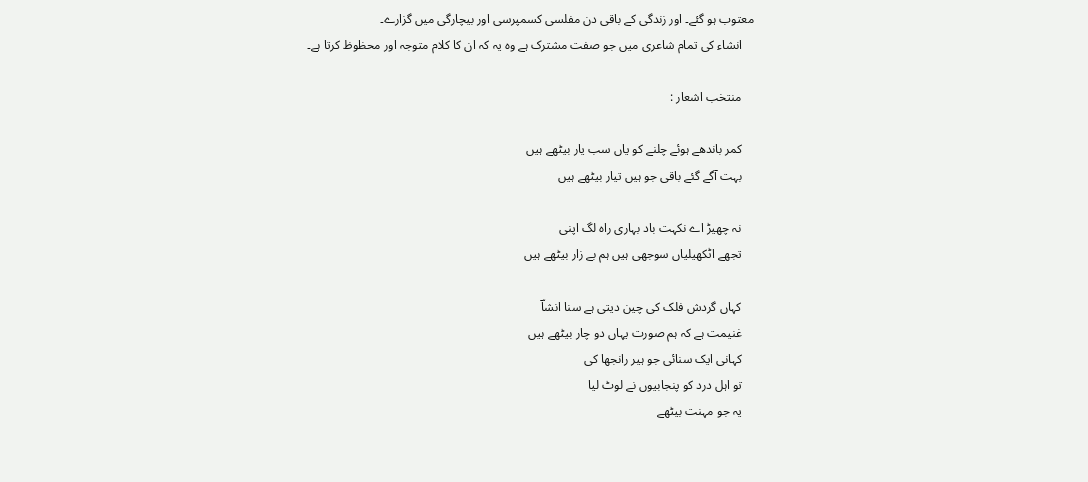معتوب ہو گئے۔ اور زندگی کے باقی دن مفلسی کسمپرسی اور بیچارگی میں گزارے۔
    انشاء کی تمام شاعری میں جو صفت مشترک ہے وہ یہ کہ ان کا کلام متوجہ اور محظوظ کرتا ہے۔

    منتخب اشعار :

    کمر باندھے ہوئے چلنے کو یاں سب یار بیٹھے ہیں
    بہت آگے گئے باقی جو ہیں تیار بیٹھے ہیں

    نہ چھیڑ اے نکہت باد بہاری راہ لگ اپنی
    تجھے اٹکھیلیاں سوجھی ہیں ہم بے زار بیٹھے ہیں

    کہاں گردش فلک کی چین دیتی ہے سنا انشاؔ
    غنیمت ہے کہ ہم صورت یہاں دو چار بیٹھے ہیں
    کہانی ایک سنائی جو ہیر رانجھا کی
    تو اہل درد کو پنجابیوں نے لوٹ لیا
    یہ جو مہنت بیٹھے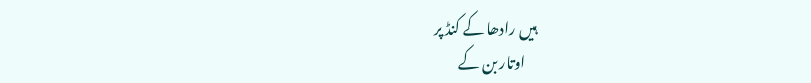ہیں رادھا کے کنڈ پر
    اوتار بن کے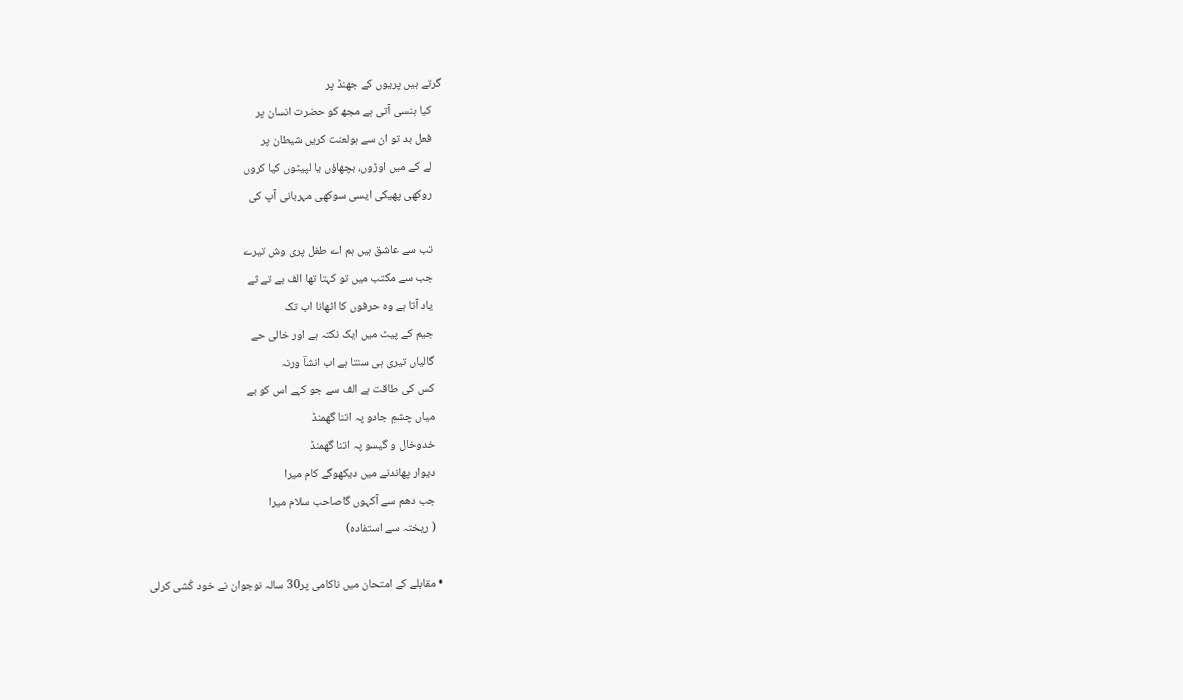گرتے ہیں پریوں کے جھنڈ پر
    کیا ہنسی آتی ہے مجھ کو حضرت انسان پر
    فعل بد تو ان سے ہولعنت کریں شیطان پر
    لے کے میں اوڑوں، بچھاؤں یا لپیٹوں کیا کروں
    روکھی پھیکی ایسی سوکھی مہربانی آپ کی

    تب سے عاشق ہیں ہم اے طفل پری وش تیرے
    جب سے مکتب میں تو کہتا تھا الف بے تے ثے
    یاد آتا ہے وہ حرفوں کا اٹھانا اب تک
    جیم کے پیٹ میں ایک نکتہ ہے اور خالی حے
    گالیاں تیری ہی سنتا ہے اب انشاؔ ورنہ
    کس کی طاقت ہے الف سے جو کہے اس کو بے
    میاں چشمِ جادو پہ اتنا گھمنڈ
    خدوخال و گیسو پہ اتنا گھمنڈ
    دیوار پھاندنے میں دیکھوگے کام میرا
    جب دھم سے آکہوں گاصاحب سلام میرا
    ( ریختہ سے استفادہ)

  • مقابلے کے امتحان میں ناکامی پر30 سالہ نوجوان نے خود کُشی کرلی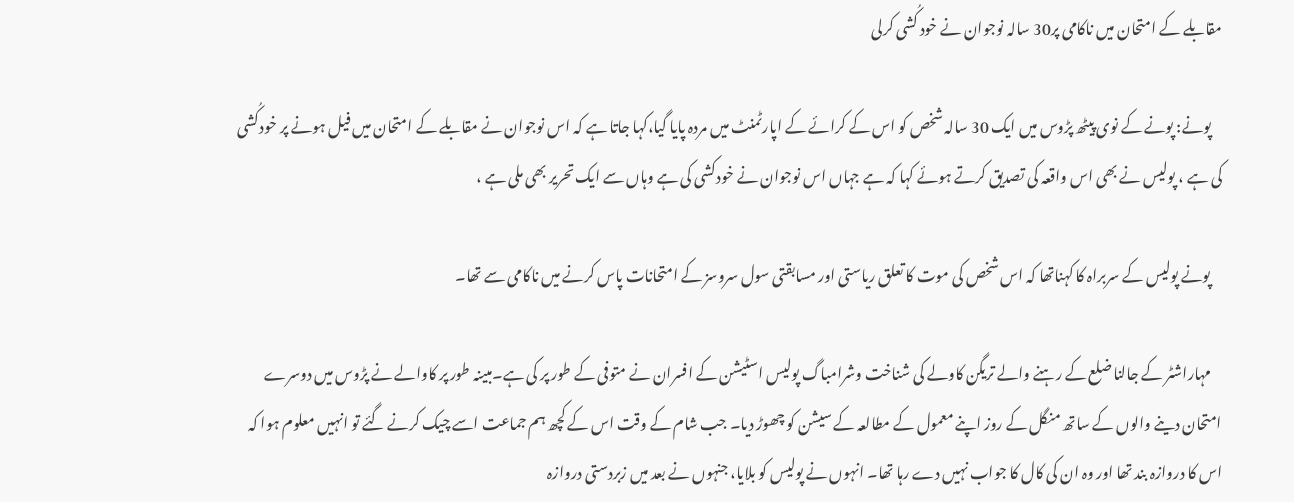مقابلے کے امتحان میں ناکامی پر30 سالہ نوجوان نے خود کُشی کرلی

    پونے: پونے کے نوی پیٹھ پڑوس میں ایک 30 سالہ شخص کو اس کے کرائے کے اپارٹمنٹ میں مردہ پایا گیا،کہا جاتا ہے کہ اس نوجوان نے مقابلے کے امتحان میں فیل ہونے پر خودکُشی کی ہے ، پولیس نے بھی اس واقعہ کی تصدیق کرتے ہوئے کہا کہ ہے جہاں اس نوجوان نے خودکشی کی ہے وہاں سے ایک تحریر بھی ملی ہے ،

    پونے پولیس کے سربراہ کا کہناتھا کہ اس شخص کی موت کا تعلق ریاستی اور مسابقتی سول سروسز کے امتحانات پاس کرنے میں ناکامی سے تھا۔

    مہاراشٹر کے جالنا ضلع کے رہنے والے تریگن کاولے کی شناخت وشرامباگ پولیس اسٹیشن کے افسران نے متوفی کے طور پر کی ہے۔مبینہ طور پر کاوالے نے پڑوس میں دوسرے امتحان دینے والوں کے ساتھ منگل کے روز اپنے معمول کے مطالعہ کے سیشن کو چھوڑ دیا۔ جب شام کے وقت اس کے کچھ ہم جماعت اسے چیک کرنے گئے تو انہیں معلوم ہوا کہ اس کا دروازہ بند تھا اور وہ ان کی کال کا جواب نہیں دے رہا تھا۔ انہوں نے پولیس کو بلایا، جنہوں نے بعد میں زبردستی دروازہ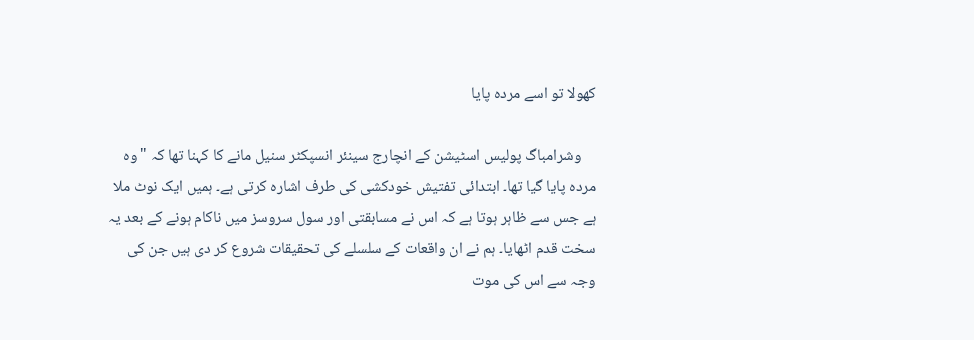کھولا تو اسے مردہ پایا

    وشرامباگ پولیس اسٹیشن کے انچارج سینئر انسپکٹر سنیل مانے کا کہنا تھا کہ "وہ مردہ پایا گیا تھا۔ ابتدائی تفتیش خودکشی کی طرف اشارہ کرتی ہے۔ ہمیں ایک نوٹ ملا ہے جس سے ظاہر ہوتا ہے کہ اس نے مسابقتی اور سول سروسز میں ناکام ہونے کے بعد یہ سخت قدم اٹھایا۔ ہم نے ان واقعات کے سلسلے کی تحقیقات شروع کر دی ہیں جن کی وجہ سے اس کی موت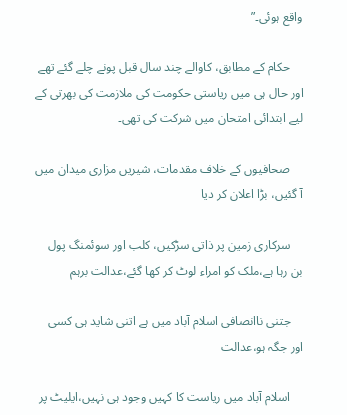واقع ہوئی۔”

    حکام کے مطابق، کاوالے چند سال قبل پونے چلے گئے تھے اور حال ہی میں ریاستی حکومت کی ملازمت کی بھرتی کے لیے ابتدائی امتحان میں شرکت کی تھی۔

    صحافیوں کے خلاف مقدمات، شیریں مزاری میدان میں آ گئیں، بڑا اعلان کر دیا

    سرکاری زمین پر ذاتی سڑکیں، کلب اور سوئمنگ پول بن رہا ہے،ملک کو امراء لوٹ کر کھا گئے،عدالت برہم

    جتنی ناانصافی اسلام آباد میں ہے اتنی شاید ہی کسی اور جگہ ہو،عدالت

    اسلام آباد میں ریاست کا کہیں وجود ہی نہیں،ایلیٹ پر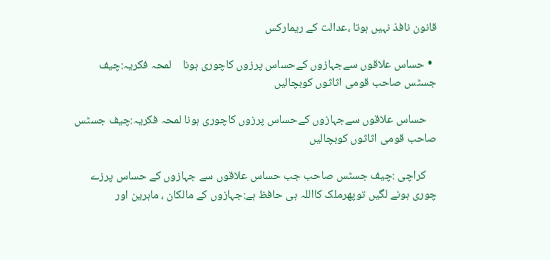قانون نافذ نہیں ہوتا ،عدالت کے ریمارکس

  • حساس علاقوں سےجہازوں کےحساس پرزوں کاچوری ہونا    لمحہ فکریہ:چیف جسٹس صاحب قومی اثاثوں کوبچالیں

    حساس علاقوں سےجہازوں کےحساس پرزوں کاچوری ہونا لمحہ فکریہ:چیف جسٹس صاحب قومی اثاثوں کوبچالیں

    کراچی :چیف جسٹس صاحب جب حساس علاقوں سے جہازوں کے حساس پرزے چوری ہونے لگیں‌ توپھرملک کااللہ ہی حافظ ہے:جہازوں کے مالکان ، ماہرین اور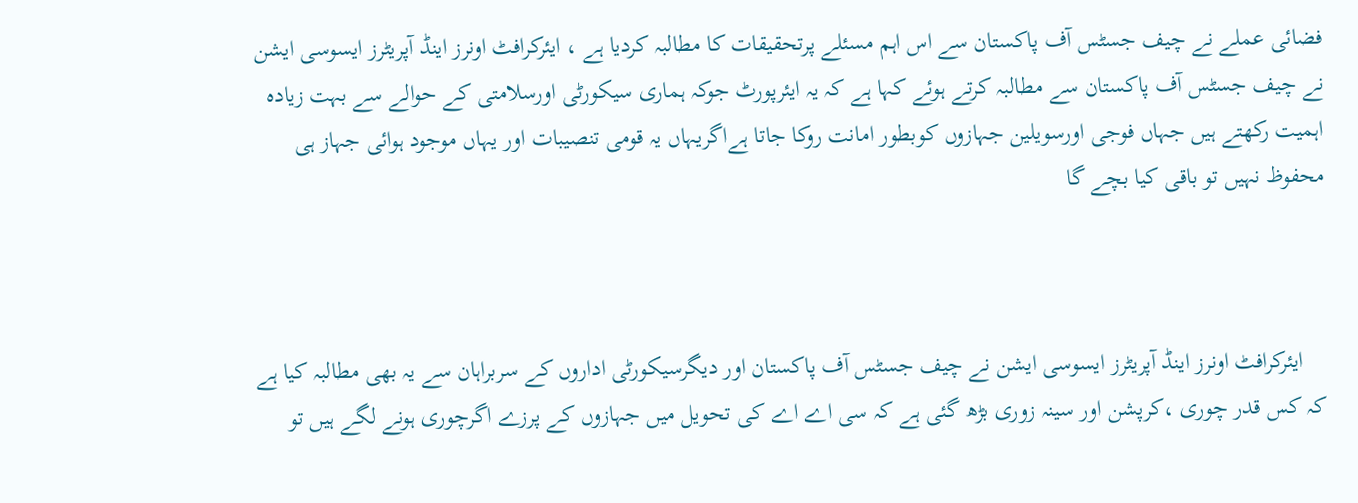فضائی عملے نے چیف جسٹس آف پاکستان سے اس اہم مسئلے پرتحقیقات کا مطالبہ کردیا ہے ، ایئرکرافٹ اونرز اینڈ آپریٹرز ایسوسی ایشن نے چیف جسٹس آف پاکستان سے مطالبہ کرتے ہوئے کہا ہے کہ یہ ایئرپورٹ جوکہ ہماری سیکورٹی اورسلامتی کے حوالے سے بہت زیادہ اہمیت رکھتے ہیں جہاں فوجی اورسویلین جہازوں کوبطور امانت روکا جاتا ہےاگریہاں یہ قومی تنصیبات اور یہاں موجود ہوائی جہاز ہی محفوظ نہیں تو باقی کیا بچے گا



    ایئرکرافٹ اونرز اینڈ آپریٹرز ایسوسی ایشن نے چیف جسٹس آف پاکستان اور دیگرسیکورٹی اداروں کے سربراہان سے یہ بھی مطالبہ کیا ہے کہ کس قدر چوری ،کرپشن اور سینہ زوری بڑھ گئی ہے کہ سی اے اے کی تحویل میں جہازوں کے پرزے اگرچوری ہونے لگے ہیں تو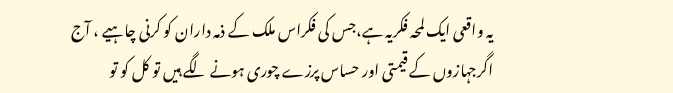یہ واقعی ایک لمحہ فکریہ ہے،جس کی فکراس ملک کے ذمہ داران کو کرنی چاہیے ، آج اگرجہازوں کے قیمتی اور حساس پرزے چوری ہونے لگے ہیں تو کل کو تو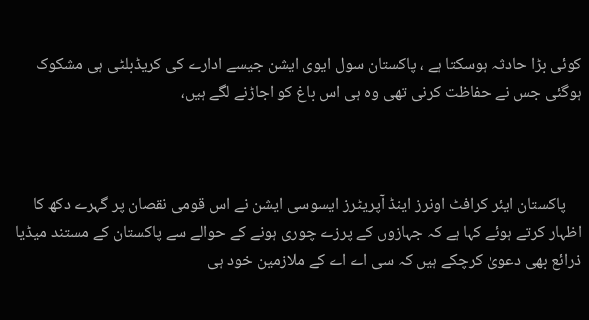کوئی بڑا حادثہ ہوسکتا ہے ، پاکستان سول ایوی ایشن جیسے ادارے کی کریڈبلٹی ہی مشکوک ہوگئی جس نے حفاظت کرنی تھی وہ ہی اس باغ کو اجاڑنے لگے ہیں‌،



    پاکستان ایئر کرافٹ اونرز اینڈ آپریٹرز ایسوسی ایشن نے اس قومی نقصان پر گہرے دکھ کا اظہار کرتے ہوئے کہا ہے کہ جہازوں کے پرزے چوری ہونے کے حوالے سے پاکستان کے مستند میڈیا ذرائع بھی دعویٰ کرچکے ہیں کہ سی اے اے کے ملازمین خود ہی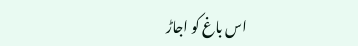اس باغ کو اجاڑ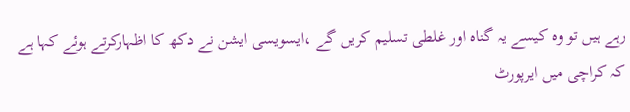رہے ہیں تو وہ کیسے یہ گناہ اور غلطی تسلیم کریں گے ،ایسویسی ایشن نے دکھ کا اظہارکرتے ہوئے کہا ہے کہ کراچی میں ایرپورٹ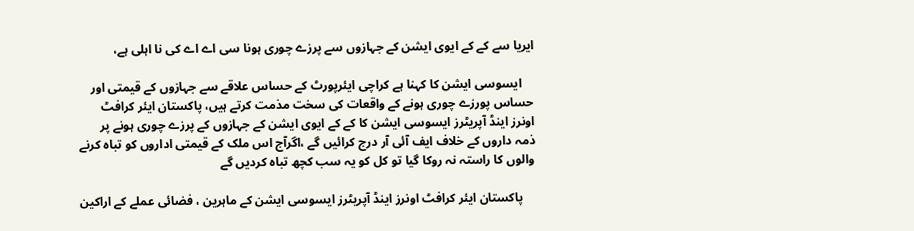ایریا سے کے کے ایوی ایشن کے جہازوں سے پرزے چوری ہونا سی اے اے کی نا اہلی ہے،

    ایسوسی ایشن کا کہنا ہے کراچی ایئرپورٹ کے حساس علاقے سے جہازوں کے قیمتی اور حساس پورزے چوری ہونے کے واقعات کی سخت مذمت کرتے ہیں، پاکستان ایئر کرافٹ اونرز اینڈ آپریٹرز ایسوسی ایشن کا کے کے ایوی ایشن کے جہازوں کے پرزے چوری ہونے پر ذمہ داروں کے خلاف ایف آئی آر درج کرائیں گے ،اگرآج اس ملک کے قیمتی اداروں کو تباہ کرنے والوں کا راستہ نہ روکا گیا تو کل کو یہ سب کچھ تباہ کردیں گے

    پاکستان ایئر کرافٹ اونرز اینڈ آپریٹرز ایسوسی ایشن کے ماہرین ، فضائی عملے کے اراکین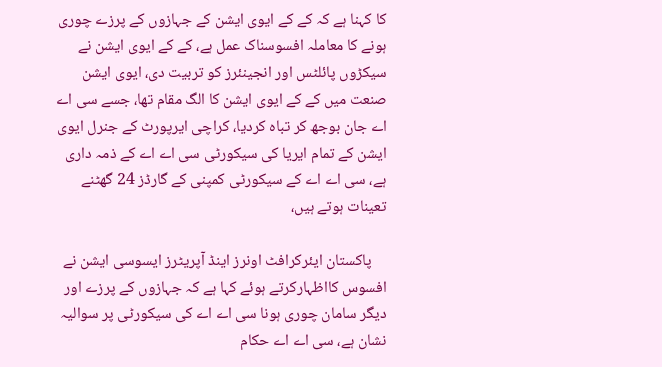کا کہنا ہے کہ کے کے ایوی ایشن کے جہازوں کے پرزے چوری ہونے کا معاملہ افسوسناک عمل ہے، کے کے ایوی ایشن نے سیکڑوں پائلٹس اور انجینئرز کو تربیت دی، ایوی ایشن صنعت میں کے کے ایوی ایشن کا الگ مقام تھا، جسے سی اے اے جان بوجھ کر تباہ کردیا، کراچی ایرپورٹ کے جنرل ایوی ایشن کے تمام ایریا کی سیکورٹی سی اے اے کے ذمہ داری ہے، سی اے اے کے سیکورٹی کمپنی کے گارڈز 24 گھٹنے تعینات ہوتے ہیں،

    پاکستان ایئرکرافٹ اونرز اینڈ آپریٹرز ایسوسی ایشن نے افسوس کااظہارکرتے ہوئے کہا ہے کہ جہازوں کے پرزے اور دیگر سامان چوری ہونا سی اے اے کی سیکورٹی پر سوالیہ نشان ہے، سی اے اے حکام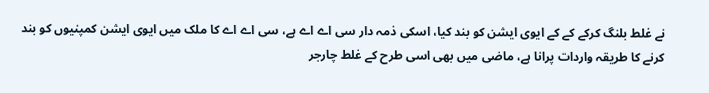نے غلط بلنگ کرکے کے کے ایوی ایشن کو بند کیا، اسکی ذمہ دار سی اے اے ہے، سی اے اے کا ملک میں ایوی ایشن کمپنیوں کو بند کرنے کا طریقہ واردات پرانا ہے، ماضی میں بھی اسی طرح کے غلط چارجر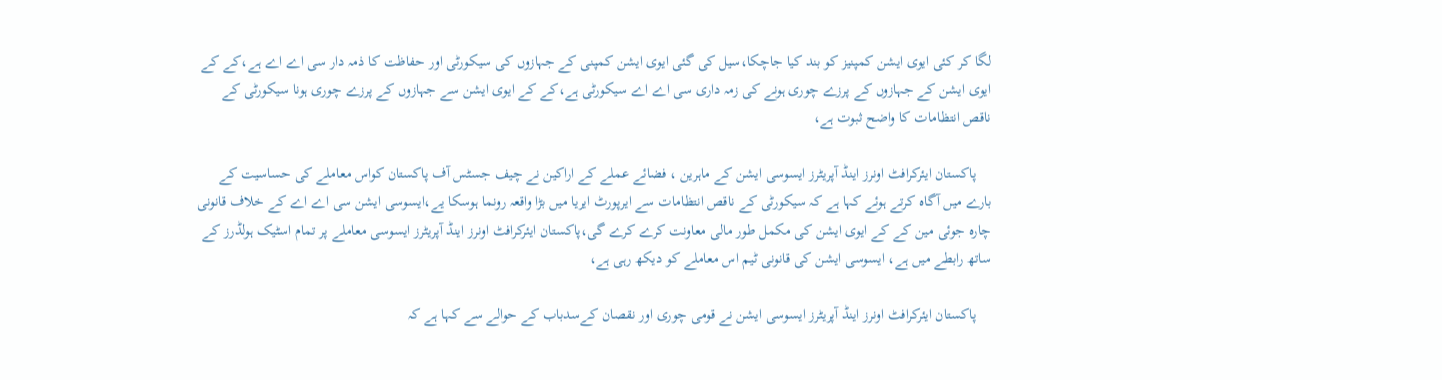لگا کر کئی ایوی ایشن کمپنیز کو بند کیا جاچکا،سیل کی گئی ایوی ایشن کمپنی کے جہازوں کی سیکورٹی اور حفاظت کا ذمہ دار سی اے اے ہے،کے کے ایوی ایشن کے جہازوں کے پرزے چوری ہونے کی زمہ داری سی اے اے سیکورٹی ہے،کے کے ایوی ایشن سے جہازوں کے پرزے چوری ہونا سیکورٹی کے ناقص انتظامات کا واضح ثبوت ہے،

    پاکستان ایئرکرافٹ اونرز اینڈ آپریٹرز ایسوسی ایشن کے ماہرین ، فضائے عملے کے اراکین نے چیف جسٹس آف پاکستان کواس معاملے کی حساسیت کے بارے میں آگاہ کرتے ہوئے کہا ہے کہ سیکورٹی کے ناقص انتظامات سے ایرپورٹ ایریا میں بڑا واقعہ رونما ہوسکا یے،ایسوسی ایشن سی اے اے کے خلاف قانونی چارہ جوئی مین کے کے ایوی ایشن کی مکمل طور مالی معاونت کرے کرے گی،پاکستان ایئرکرافٹ اونرز اینڈ آپریٹرز ایسوسی معاملے پر تمام اسٹیک ہولڈرز کے ساتھ رابطے میں ہے، ایسوسی ایشن کی قانونی ٹیم اس معاملے کو دیکھ رہی ہے،

    پاکستان ایئرکرافٹ اونرز اینڈ آپریٹرز ایسوسی ایشن نے قومی چوری اور نقصان کےسدباب کے حوالے سے کہا ہے کہ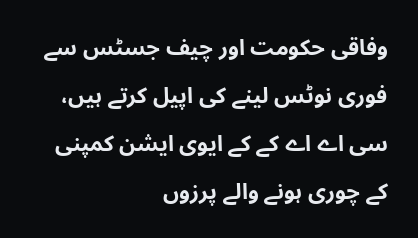وفاقی حکومت اور چیف جسٹس سے فوری نوٹس لینے کی اپیل کرتے ہیں، سی اے اے کے کے ایوی ایشن کمپنی کے چوری ہونے والے پرزوں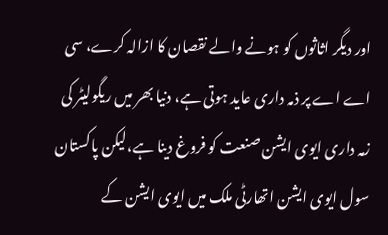اور دیگر اثاثوں کو ہونے والے نقصان کا ازالہ کرے، سی اے اے پر ذمہ داری عاید ہوتی ہے، دنیا بھر میں ریگولیٹر کی زمہ داری ایوی ایشن صنعت کو فروغ دینا ہے،لیکن پاکستان سول ایوی ایشن اتھارٹی ملک میں ایوی ایشن کے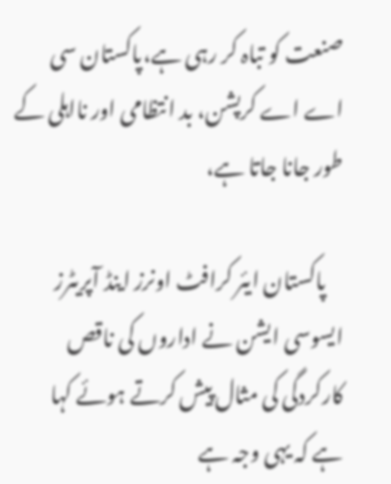صنعت کو تباہ کر رہی ہے،پاکستان سی اے اے کرپشن، بد انتظامی اور نااہلی کے طور جانا جاتا ہے،

    پاکستان ایئر کرافٹ اونرز اینڈ آپریٹرز ایسوسی ایشن نے اداروں کی ناقص کارکردگی کی مثال پیش کرتے ہوئے کہا ہے کہ یہی وجہ ہے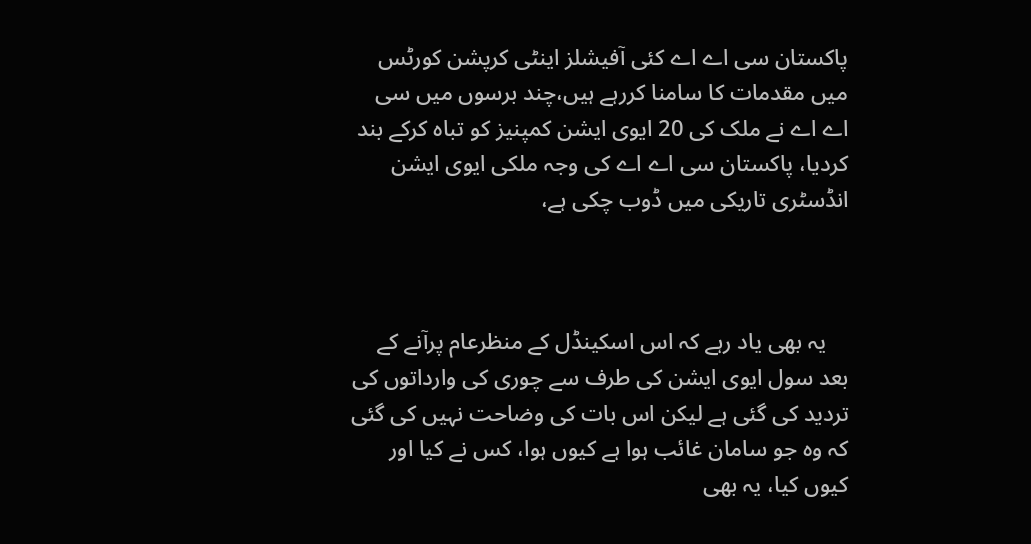پاکستان سی اے اے کئی آفیشلز اینٹی کرپشن کورٹس میں مقدمات کا سامنا کررہے ہیں،چند برسوں میں سی اے اے نے ملک کی 20 ایوی ایشن کمپنیز کو تباہ کرکے بند کردیا، پاکستان سی اے اے کی وجہ ملکی ایوی ایشن انڈسٹری تاریکی میں ڈوب چکی ہے،



    یہ بھی یاد رہے کہ اس اسکینڈل کے منظرعام پرآنے کے بعد سول ایوی ایشن کی طرف سے چوری کی وارداتوں کی تردید کی گئی ہے لیکن اس بات کی وضاحت نہیں کی گئی کہ وہ جو سامان غائب ہوا ہے کیوں ہوا، کس نے کیا اور کیوں کیا، یہ بھی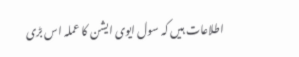اطلاعات ہیں کہ سول ایوی ایشن کا عملہ اس بڑی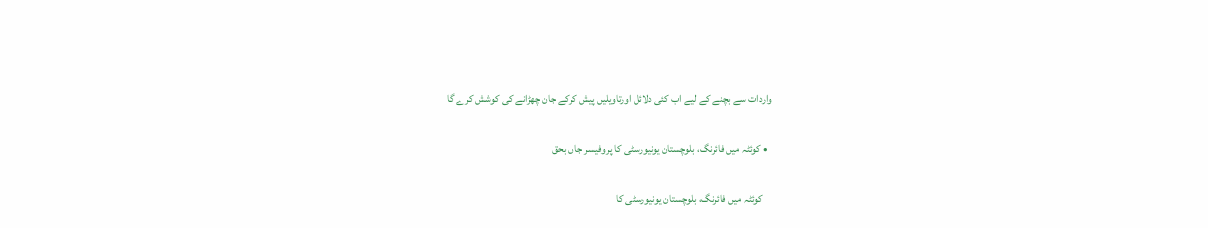واردات سے بچنے کے لیے اب کئی دلائل اورتاویلیں پیش کرکے جان چھڑانے کی کوشش کرے گا

  • کوئٹہ میں فائرنگ، بلوچستان یونیورسٹی کا پروفیسر جاں بحق

    کوئٹہ میں فائرنگ، بلوچستان یونیورسٹی کا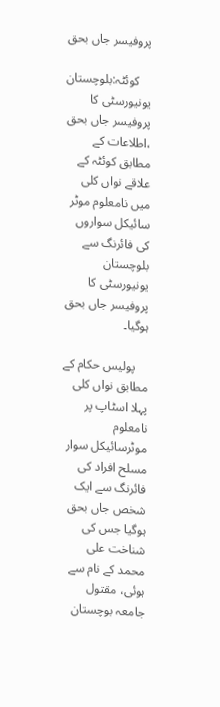پروفیسر جاں بحق

    کوئٹہ:بلوچستان یونیورسٹی کا پروفیسر جاں بحق ،اطلاعات کے مطابق کوئٹہ کے علاقے نواں کلی میں نامعلوم موٹر سائیکل سواروں کی فائرنگ سے بلوچستان یونیورسٹی کا پروفیسر جاں بحق ہوگیا۔

    پولیس حکام کے مطابق نواں کلی پہلا اسٹاپ پر نامعلوم موٹرسائیکل سوار مسلح افراد کی فائرنگ سے ایک شخص جاں بحق ہوگیا جس کی شناخت علی محمد کے نام سے ہوئی، مقتول جامعہ بوچستان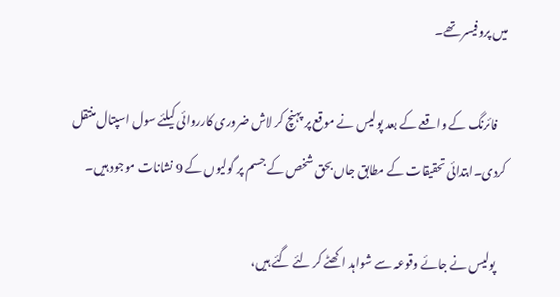میں پروفیسر تھے۔

    فائرنگ کے واقعے کے بعد پولیس نے موقع پر پہنچ کر لاش ضروری کارروائی کیلئے سول اسپتال منتقل کردی۔ابتدائی تحقیقات کے مطابق جاں بحق شخص کے جسم پر گولیوں کے 9 نشانات موجود ہیں۔

    پولیس نے جائے وقوعہ سے شواہد اکھٹے کر لئے گئے ہیں،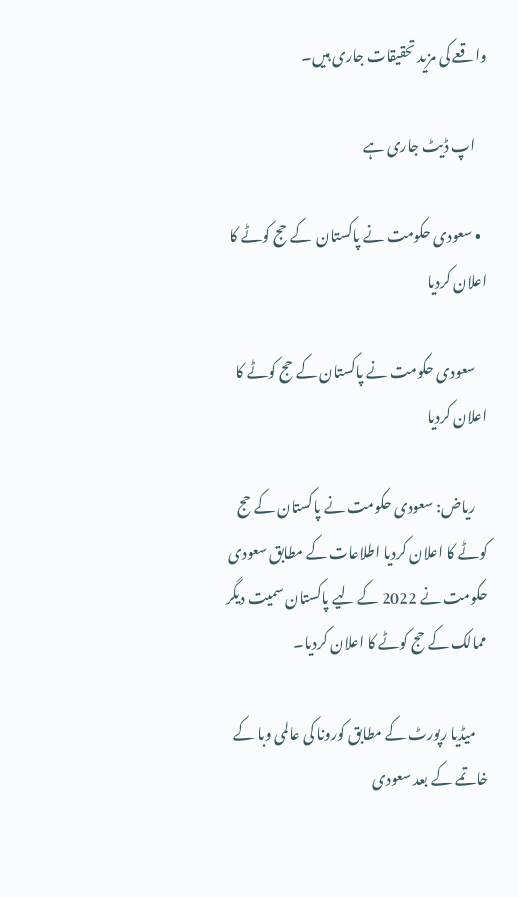واقعے کی مزید تحقیقات جاری ہیں۔

    اپ ڈیٹ جاری ہے

  • سعودی حکومت نے پاکستان  کے حج کوٹے کا اعلان کردیا

    سعودی حکومت نے پاکستان کے حج کوٹے کا اعلان کردیا

    ریاض: سعودی حکومت نے پاکستان کے حج کوٹے کا اعلان کردیا اطلاعات کے مطابق سعودی حکومت نے 2022 کے لیے پاکستان سمیت دیگر ممالک کے حج کوٹے کا اعلان کردیا۔

    میڈیا رپورٹ کے مطابق کورونا کی عالمی وبا کے خاتمے کے بعد سعودی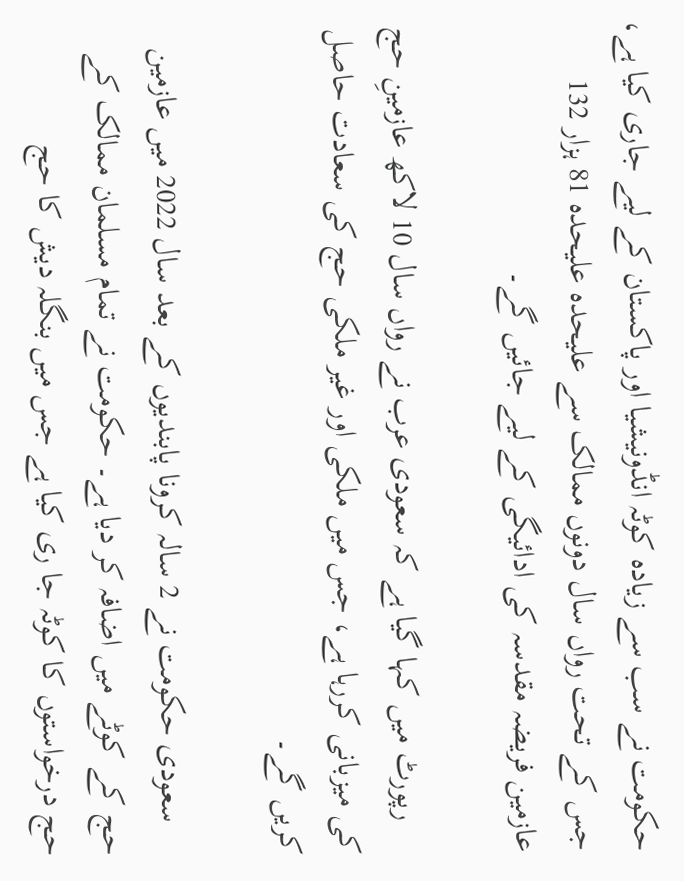حکومت نے سب سے زیادہ کوٹہ انڈونیشیا اور پاکستان کے لیے جاری کیا ہے، جس کے تحت رواں سال دونوں ممالک سے علیحدہ علیحدہ 81 ہزار 132 عازمین فریضہ مقدسہ کی ادائیگی کے لیے جائیں گے۔

    رپورٹ میں کہا گیا ہے کہ سعودی عرب نے رواں سال 10 لاکھ عازمینِ حج کی میزبانی کررہا ہے، جس میں ملکی اور غیر ملکی حج کی سعادت حاصل کریں گے۔

    سعودی حکومت نے 2 سالہ کرونا پابندیوں کے بعد سال 2022 میں عازمین حج کے کوٹے میں اضافہ کر دیا ہے۔ حکومت نے تمام مسلمان ممالک کے حج درخواستوں کا کوٹہ جا ری کیا ہے جس میں بنگلہ دیش کا حج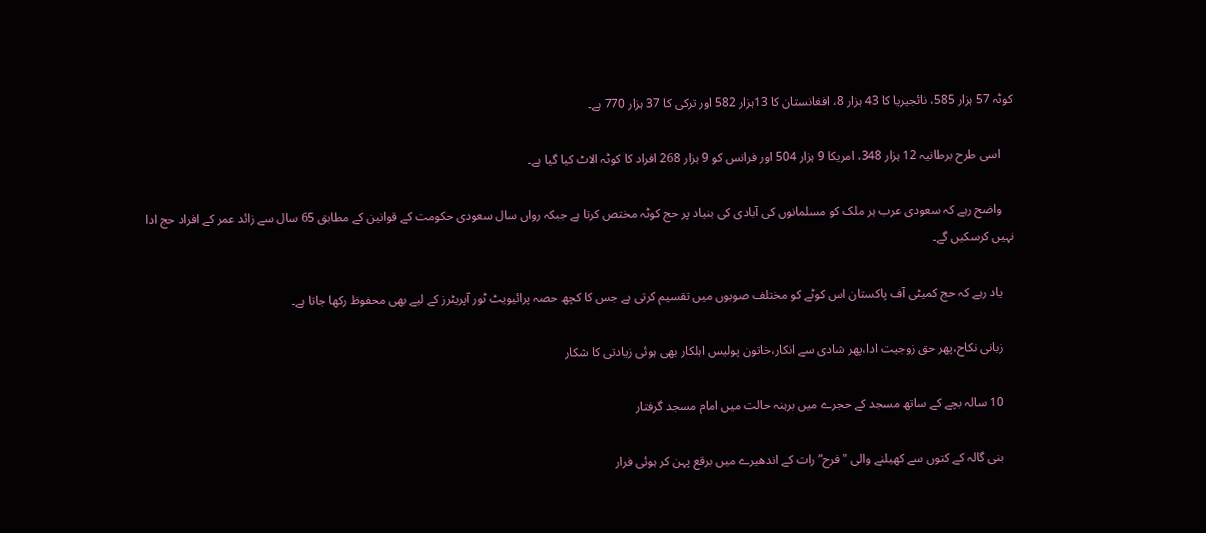کوٹہ 57 ہزار 585، نائجیریا کا 43 ہزار 8، افغانستان کا 13ہزار 582 اور ترکی کا 37 ہزار 770 ہے۔

    اسی طرح برطانیہ 12 ہزار 348، امریکا 9 ہزار 504 اور فرانس کو 9 ہزار 268 افراد کا کوٹہ الاٹ کیا گیا ہے۔

    واضح رہے کہ سعودی عرب ہر ملک کو مسلمانوں کی آبادی کی بنیاد پر حج کوٹہ مختص کرتا ہے جبکہ رواں سال سعودی حکومت کے قوانین کے مطابق 65 سال سے زائد عمر کے افراد حج ادا نہیں کرسکیں گے۔

    یاد رہے کہ حج کمیٹی آف پاکستان اس کوٹے کو مختلف صوبوں میں تقسیم کرتی ہے جس کا کچھ حصہ پرائیویٹ ٹور آپریٹرز کے لیے بھی محفوظ رکھا جاتا ہے۔

    زبانی نکاح،پھر حق زوجیت ادا،پھر شادی سے انکار،خاتون پولیس اہلکار بھی ہوئی زیادتی کا شکار

    10 سالہ بچے کے ساتھ مسجد کے حجرے میں برہنہ حالت میں امام مسجد گرفتار

    بنی گالہ کے کتوں سے کھیلنے والی "فرح”رات کے اندھیرے میں برقع پہن کر ہوئی فرار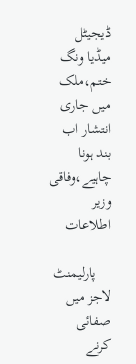ڈیجیٹل میڈیا ونگ ختم،ملک میں جاری انتشار اب بند ہونا چاہیے،وفاقی وزیر اطلاعات

    پارلیمنٹ لاجز میں صفائی کرنے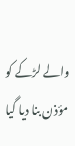والے لڑکے کو مؤذن بنا دیا گیا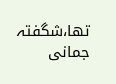تھا،شگفتہ جمانی